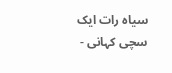سیاہ رات ایک سچی کہانی -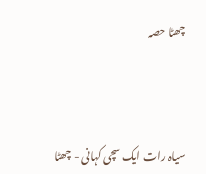چھٹا حصہ



سیاہ رات ایک سچی کہانی - چھٹا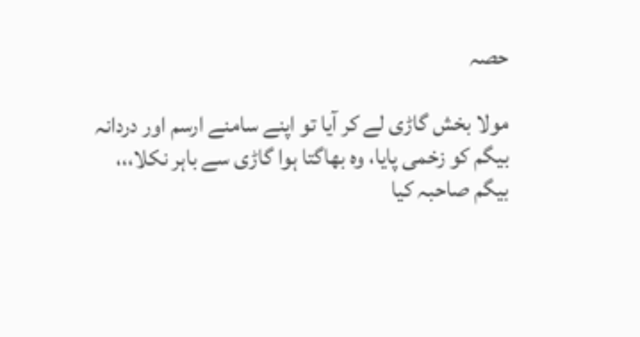حصہ

مولا بخش گاڑی لے کر آیا تو اپنے سامنے ارسم اور دردانہ بیگم کو زخمی پایا، وہ بھاگتا ہوا گاڑی سے باہر نکلا،،،
بیگم صاحبہ کیا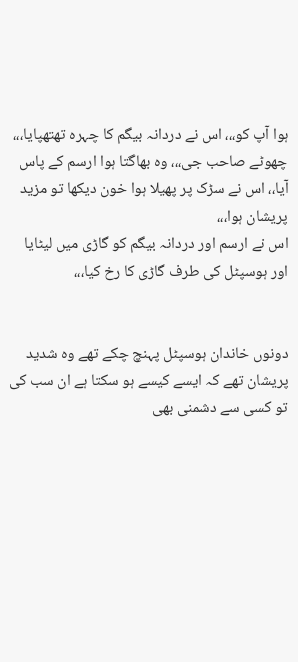ہوا آپ کو،،، اس نے دردانہ بیگم کا چہرہ تھتھپایا،،،
چھوٹے صاحب جی،،، وہ بھاگتا ہوا ارسم کے پاس آیا،، اس نے سڑک پر پھیلا ہوا خون دیکھا تو مزید پریشان ہوا،،،
اس نے ارسم اور دردانہ بیگم کو گاڑی میں لیٹایا اور ہوسپٹل کی طرف گاڑی کا رخ کیا،،،


دونوں خاندان ہوسپٹل پہنچ چکے تھے وہ شدید پریشان تھے کہ ایسے کیسے ہو سکتا ہے ان سب کی تو کسی سے دشمنی بھی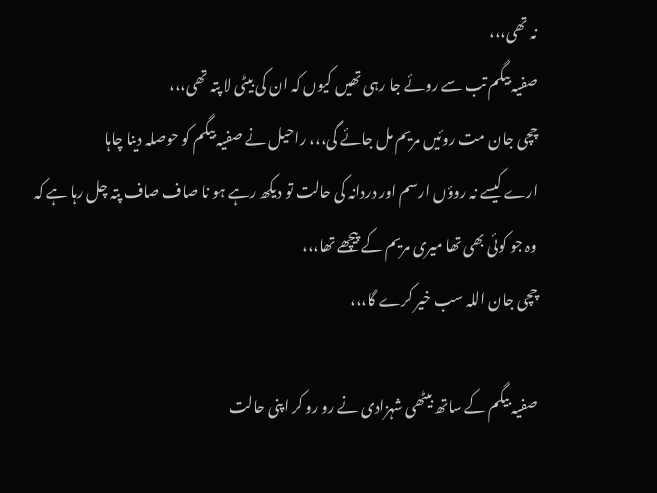نہ تھی،،،
صفیہ بیگم تب سے روئے جا رہی تھیں کیوں کہ ان کی بیٹی لا پتہ تھی،،،
چچی جان مت روئیں مریم مل جائے گی،،، راحیل نے صفیہ بیگم کو حوصلہ دینا چاہا
ارے کیسے نہ روؤں ارسم اور دردانہ کی حالت تو دیکھ رہے ہو نا صاف صاف پتہ چل رہا ہے کہ وہ جو کوئی بھی تھا میری مریم کے پیچھے تھا،،،
چچی جان اللہ سب خیر کرے گا،،،

صفیہ بیگم کے ساتھ بیٹھی شہزادی نے رو رو کر اپنی حالت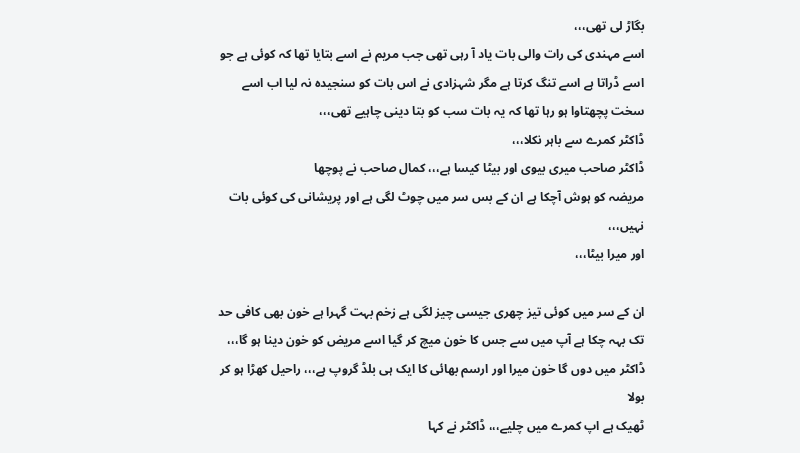بگاڑ لی تھی،،،
اسے مہندی کی رات والی بات یاد آ رہی تھی جب مریم نے اسے بتایا تھا کہ کوئی ہے جو اسے ڈراتا ہے اسے تنگ کرتا ہے مگر شہزادی نے اس بات کو سنجیدہ نہ لیا اب اسے سخت پچھتاوا ہو رہا تھا کہ یہ بات سب کو بتا دینی چاہیے تھی،،،
ڈاکٹر کمرے سے باہر نکلا،،،
ڈاکٹر صاحب میری بیوی اور بیٹا کیسا ہے،،، کمال صاحب نے پوچھا
مریضہ کو ہوش آچکا ہے ان کے بس سر میں چوٹ لگی ہے اور پریشانی کی کوئی بات نہیں،،،
اور میرا بیٹا،،،

ان کے سر میں کوئی تیز چھری جیسی چیز لگی ہے زخم بہت گہرا ہے خون بھی کافی حد تک بہہ چکا ہے آپ میں سے جس کا خون میچ کر گیا اسے مریض کو خون دینا ہو گا،،،
ڈاکٹر میں دوں گا خون میرا اور ارسم بھائی کا ایک ہی بلڈ گروپ ہے،،، راحیل کھڑا ہو کر بولا
ٹھیک ہے اپ کمرے میں چلیے،،، ڈاکٹر نے کہا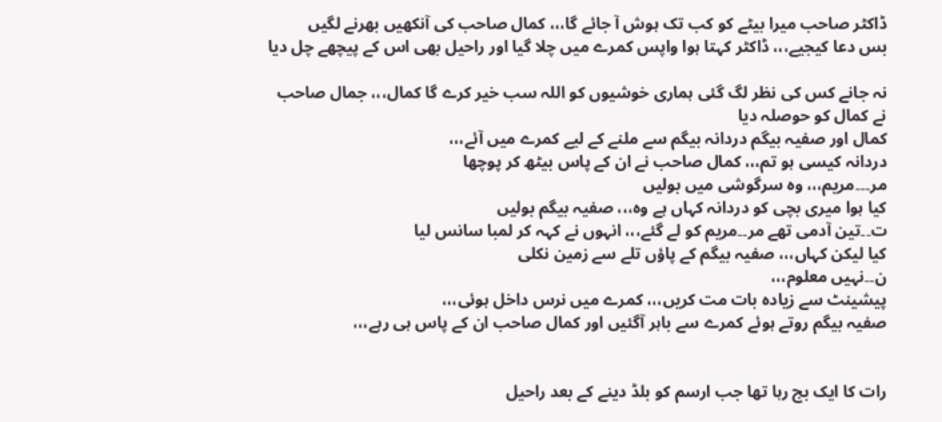ڈاکٹر صاحب میرا بیٹے کو کب تک ہوش آ جائے گا،،، کمال صاحب کی آنکھیں بھرنے لگیں
بس دعا کیجیے،،، ڈاکٹر کہتا ہوا واپس کمرے میں چلا گیا اور راحیل بھی اس کے پیچھے چل دیا

نہ جانے کس کی نظر لگ گئی ہماری خوشیوں کو اللہ سب خیر کرے گا کمال،،، جمال صاحب نے کمال کو حوصلہ دیا
کمال اور صفیہ بیگم دردانہ بیگم سے ملنے کے لیے کمرے میں آئے،،،
دردانہ کیسی ہو تم،،، کمال صاحب نے ان کے پاس بیٹھ کر پوچھا
مر۔۔۔مریم،،، وہ سرگوشی میں بولیں
کیا ہوا میری بچی کو دردانہ کہاں ہے وہ،،، صفیہ بیگم بولیں
ت۔۔تین آدمی تھے مر۔۔مریم کو لے گئے،،، انہوں نے کہہ کر لمبا سانس لیا
کیا لیکن کہاں،،، صفیہ بیگم کے پاؤں تلے سے زمین نکلی
ن۔۔نہیں معلوم،،،
پیشینٹ سے زیادہ بات مت کریں،،، کمرے میں نرس داخل ہوئی،،،
صفیہ بیگم روتے ہوئے کمرے سے باہر آگئیں اور کمال صاحب ان کے پاس ہی رہے،،،


رات کا ایک بج رہا تھا جب ارسم کو بلڈ دینے کے بعد راحیل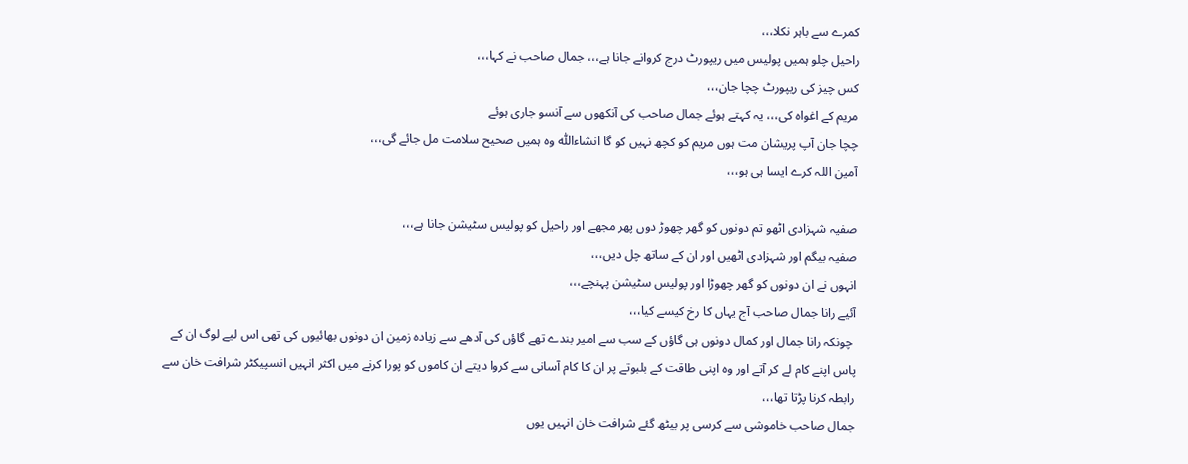کمرے سے باہر نکلا،،،
راحیل چلو ہمیں پولیس میں ریپورٹ درج کروانے جانا ہے،،، جمال صاحب نے کہا،،،
کس چیز کی ریپورٹ چچا جان،،،
مریم کے اغواہ کی،،، یہ کہتے ہوئے جمال صاحب کی آنکھوں سے آنسو جاری ہوئے
چچا جان آپ پریشان مت ہوں مریم کو کچھ نہیں کو گا انشاءاللّٰه وہ ہمیں صحیح سلامت مل جائے گی،،،
آمین اللہ کرے ایسا ہی ہو،،،

صفیہ شہزادی اٹھو تم دونوں کو گھر چھوڑ دوں پھر مجھے اور راحیل کو پولیس سٹیشن جانا ہے،،،
صفیہ بیگم اور شہزادی اٹھیں اور ان کے ساتھ چل دیں،،،
انہوں نے ان دونوں کو گھر چھوڑا اور پولیس سٹیشن پہنچے،،،
آئیے رانا جمال صاحب آج یہاں کا رخ کیسے کیا،،،
 چونکہ رانا جمال اور کمال دونوں ہی گاؤں کے سب سے امیر بندے تھے گاؤں کی آدھے سے زیادہ زمین ان دونوں بھائیوں کی تھی اس لیے لوگ ان کے پاس اپنے کام لے کر آتے اور وہ اپنی طاقت کے بلبوتے پر ان کا کام آسانی سے کروا دیتے ان کاموں کو پورا کرنے میں اکثر انہیں انسپیکٹر شرافت خان سے رابطہ کرنا پڑتا تھا،،،
جمال صاحب خاموشی سے کرسی پر بیٹھ گئے شرافت خان انہیں یوں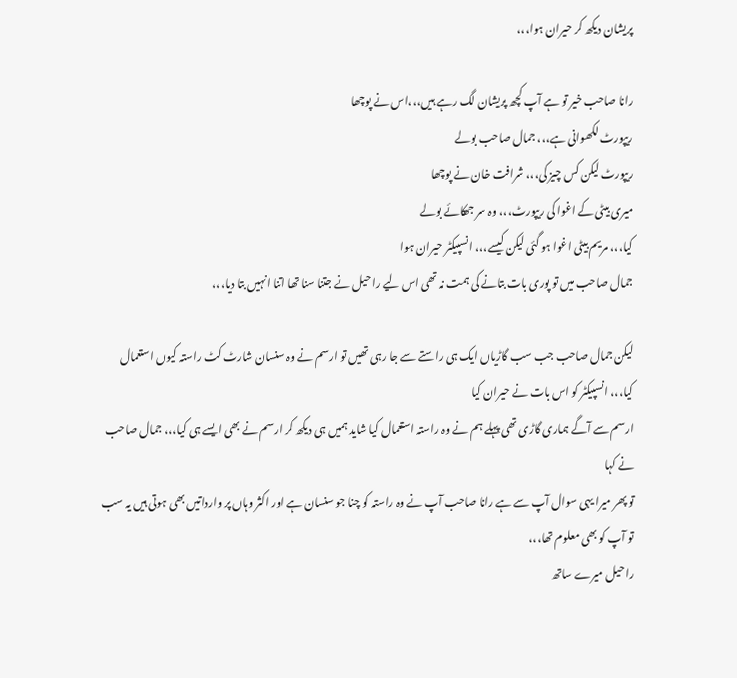پریشان دیکھ کر حیران ہوا،،،

رانا صاحب خیر تو ہے آپ کچھ پریشان لگ رہے ہیں،،،اس نے پوچھا
ریپورٹ لکھوانی ہے،،، جمال صاحب بولے
ریپورٹ لیکن کس چیز کی،،، شرافت خان نے پوچھا
میری بیٹی کے اغوا کی ریپورٹ،،، وہ سر جھکائے بولے
کیا،،، مریم بیٹی اغوا ہو گئی لیکن کیسے،،، انسپیکٹر حیران ہوا
جمال صاحب میں تو پوری بات بتانے کی ہمت نہ تھی اس لیے راحیل نے جتنا سنا تھا اتنا انہیں بتا دیا،،،

لیکن جمال صاحب جب سب گاڑیاں ایک ہی راستے سے جا رہی تھیں تو ارسم نے وہ سنسان شارٹ کٹ راستہ کیوں استعمال کیا،،، انسپیکٹر کو اس بات نے حیران کیا
ارسم سے آگے ہماری گاڑی تھی پہلے ہم نے وہ راستہ استعمال کیا شاید ہمیں ہی دیکھ کر ارسم نے بھی ایسے ہی کیا،،، جمال صاحب نے کہا
تو پھر میرا یہی سوال آپ سے ہے رانا صاحب آپ نے وہ راستہ کو چنا جو سنسان ہے اور اکثر وہاں پر وارداتیں بھی ہوتی ہیں یہ سب تو آپ کو بھی معلوم تھا،،،
راحیل میرے ساتھ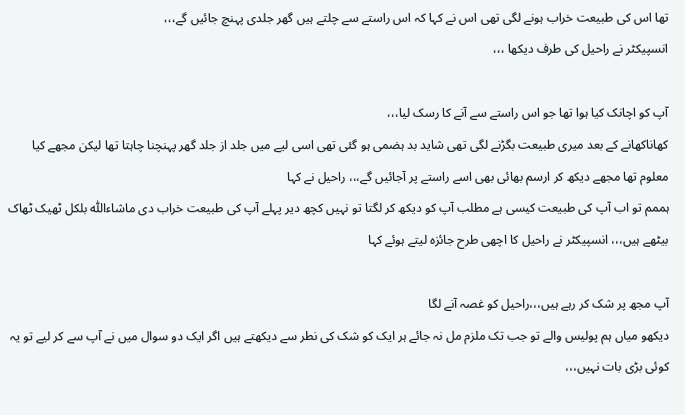تھا اس کی طبیعت خراب ہونے لگی تھی اس نے کہا کہ اس راستے سے چلتے ہیں گھر جلدی پہنچ جائیں گے،،،
انسپیکٹر نے راحیل کی طرف دیکھا ،،،

آپ کو اچانک کیا ہوا تھا جو اس راستے سے آنے کا رسک لیا،،،
کھاناکھانے کے بعد میری طبیعت بگڑنے لگی تھی شاید بد ہضمی ہو گئی تھی اسی لیے میں جلد از جلد گھر پہنچنا چاہتا تھا لیکن مجھے کیا معلوم تھا مجھے دیکھ کر ارسم بھائی بھی اسے راستے پر آجائیں گے،،، راحیل نے کہا
ہممم تو اب آپ کی طبیعت کیسی ہے مطلب آپ کو دیکھ کر لگتا تو نہیں کچھ دیر پہلے آپ کی طبیعت خراب دی ماشاءاللّٰه بلکل ٹھیک ٹھاک بیٹھے ہیں،،، انسپیکٹر نے راحیل کا اچھی طرح جائزہ لیتے ہوئے کہا

آپ مجھ پر شک کر رہے ہیں،،،راحیل کو غصہ آنے لگا
دیکھو میاں ہم پولیس والے تو جب تک ملزم مل نہ جائے ہر ایک کو شک کی نطر سے دیکھتے ہیں اگر ایک دو سوال میں نے آپ سے کر لیے تو یہ کوئی بڑی بات نہیں،،،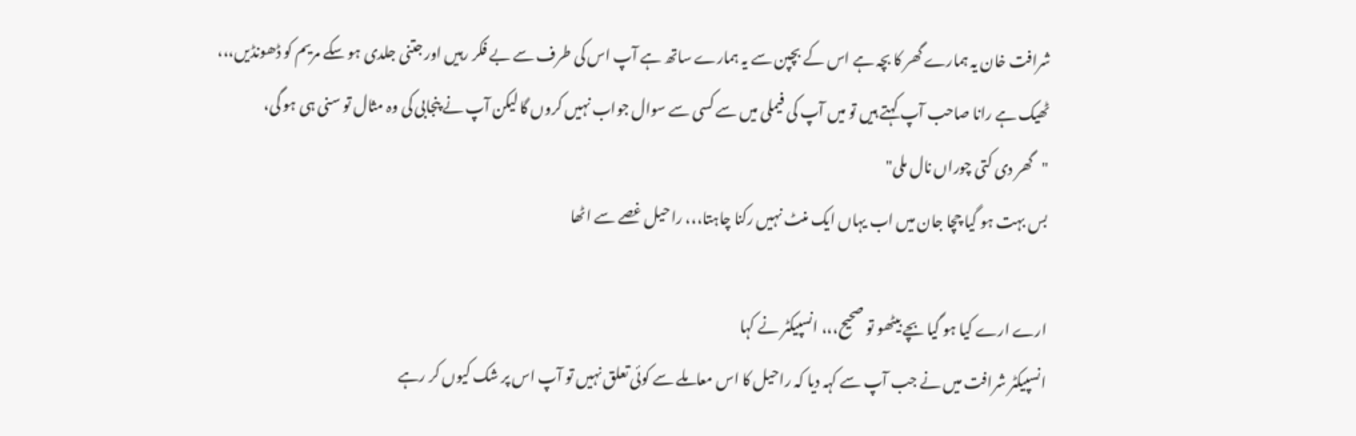شرافت خان یہ ہمارے گھر کا بچہ ہے اس کے بچپن سے یہ ہمارے ساتھ ہے آپ اس کی طرف سے بے فکر رہیں اور جتنی جلدی ہو سکے مریم کو ڈھونڈیں،،،
ٹھیک ہے رانا صاحب آپ کہتے ہیں تو میں آپ کی فیملی میں سے کسی سے سوال جواب نہیں کروں گا لیکن آپ نے پنجابی کی وہ مثال تو سنی ہی ہو گی،
"گھر دی کتی چوراں نال ملی"
بس بہت ہو گیا چچا جان میں اب یہاں ایک منٹ نہیں رکنا چاہتا،،، راحیل غصے سے اٹھا

ارے ارے کیا ہو گیا بچے بیٹھو تو صحیح،،، انسپیکٹر نے کہا
انسپیکٹر شرافت میں نے جب آپ سے کہہ دیا کہ راحیل کا اس معاملے سے کوئی تعلق نہیں تو آپ اس پر شک کیوں کر رہے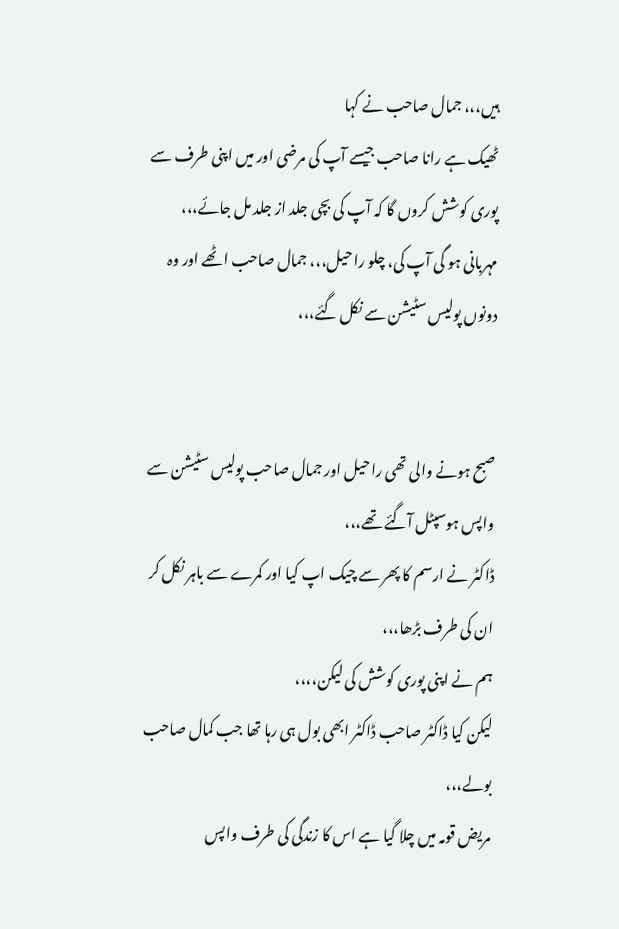ہیں،،، جمال صاحب نے کہا
ٹھیک ہے رانا صاحب جیسے آپ کی مرضی اور میں اپنی طرف سے پوری کوشش کروں گا کہ آپ کی بچی جلد از جلد مل جائے،،،
مہربانی ہو گی آپ کی، چلو راحیل،،، جمال صاحب اٹھے اور وہ دونوں پولیس سٹیشن سے نکل گئے،،،


صبح ہونے والی تھی راحیل اور جمال صاحب پولیس سٹیشن سے واپس ہوسپٹل آگئے تھے،،،
ڈاکٹر نے ارسم کا پھر سے چیک اپ کیا اور کمرے سے باہر نکل کر ان کی طرف بڑھا،،،
ہم نے اپنی پوری کوشش کی لیکن،،،،
لیکن کیا ڈاکٹر صاحب ڈاکٹر ابھی بول ہی رہا تھا جب کمال صاحب بولے،،،
مریض قومہ میں چلا گیا ہے اس کا زندگی کی طرف واپس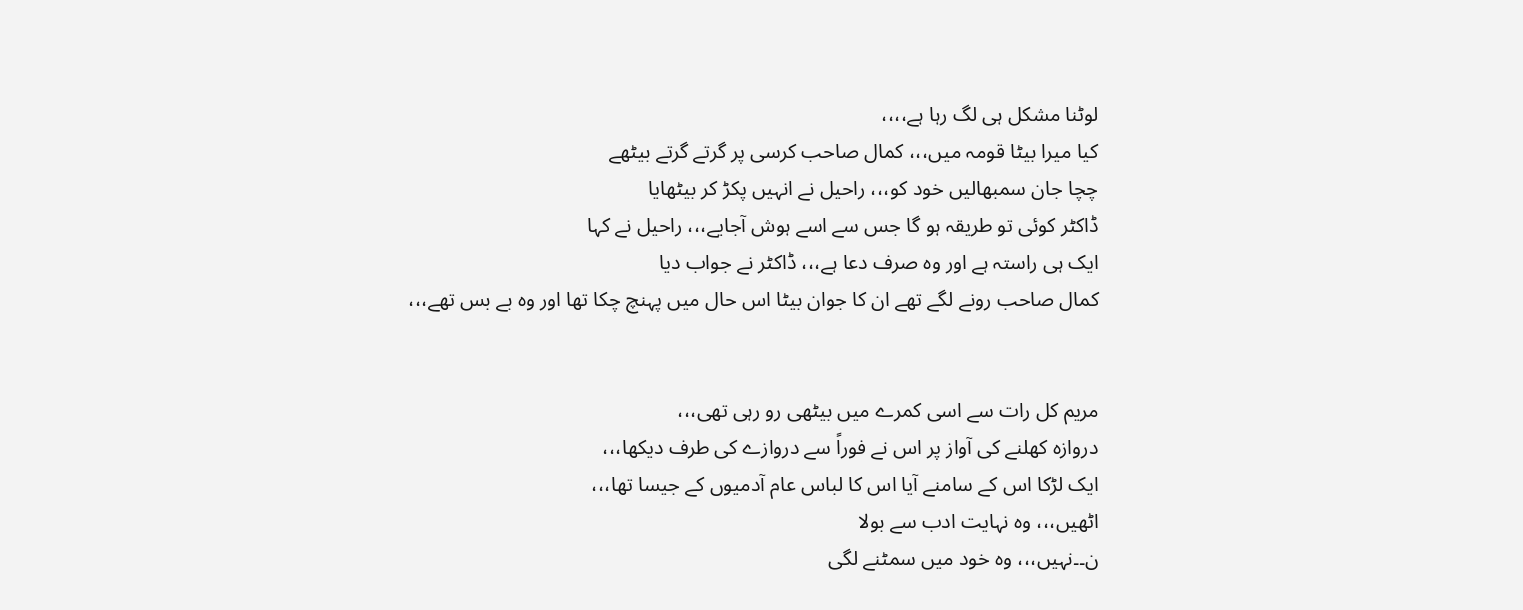لوٹنا مشکل ہی لگ رہا ہے،،،،
کیا میرا بیٹا قومہ میں،،، کمال صاحب کرسی پر گرتے گرتے بیٹھے
چچا جان سمبھالیں خود کو،،، راحیل نے انہیں پکڑ کر بیٹھایا
ڈاکٹر کوئی تو طریقہ ہو گا جس سے اسے ہوش آجایے،،، راحیل نے کہا
ایک ہی راستہ ہے اور وہ صرف دعا ہے،،، ڈاکٹر نے جواب دیا
کمال صاحب رونے لگے تھے ان کا جوان بیٹا اس حال میں پہنچ چکا تھا اور وہ بے بس تھے،،،


مریم کل رات سے اسی کمرے میں بیٹھی رو رہی تھی،،،
دروازہ کھلنے کی آواز پر اس نے فوراً سے دروازے کی طرف دیکھا،،،
ایک لڑکا اس کے سامنے آیا اس کا لباس عام آدمیوں کے جیسا تھا،،،
اٹھیں،،، وہ نہایت ادب سے بولا
ن۔۔نہیں،،، وہ خود میں سمٹنے لگی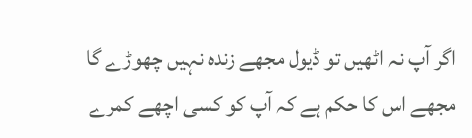اگر آپ نہ اٹھیں تو ڈیول مجھے زندہ نہیں چھوڑے گا مجھے اس کا حکم ہے کہ آپ کو کسی اچھے کمرے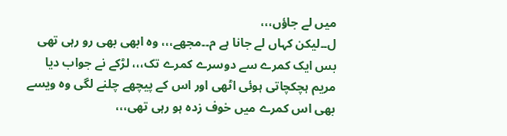میں لے جاؤں،،،
ل۔۔لیکن کہاں لے جانا ہے م۔۔مجھے،،، وہ ابھی بھی رو رہی تھی
بس ایک کمرے سے دوسرے کمرے تک،،، لڑکے نے جواب دیا
مریم ہچکچاتی ہوئی اٹھی اور اس کے پیچھے چلنے لگی وہ ویسے بھی اس کمرے میں خوف زدہ ہو رہی تھی،،،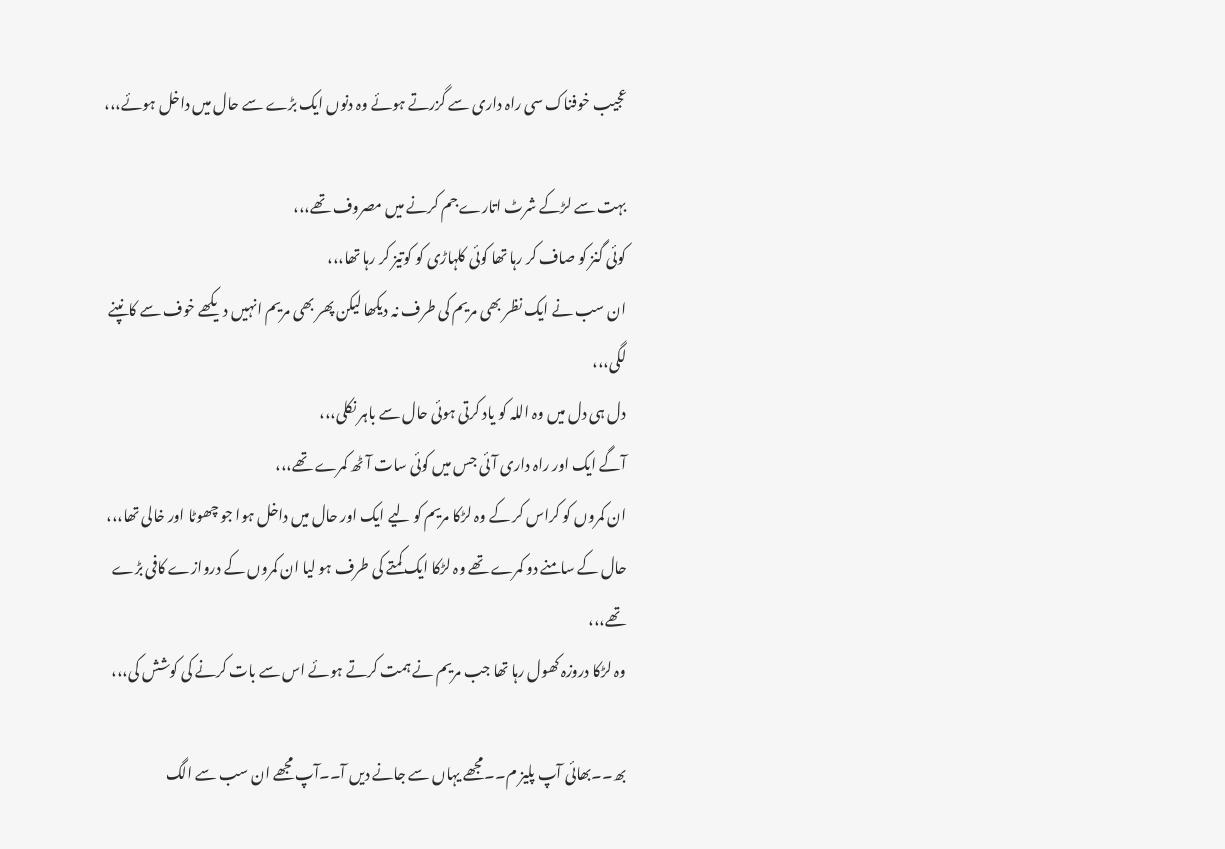عجیب خوفناک سی راہ داری سے گزرتے ہوئے وہ دنوں ایک بڑے سے حال میں داخل ہوئے،،،

بہت سے لڑکے شرٹ اتارے جم کرنے میں مصروف تھے،،،
کوئی گنز کو صاف کر رہا تھا کوئی کلہاڑی کو کوتیز کر رہا تھا،،،
ان سب نے ایک نظر بھی مریم کی طرف نہ دیکھا لیکن پھر بھی مریم انہیں دیکھے خوف سے کانپنے لگی،،،
دل ہی دل میں وہ اللہ کو یاد کرتی ہوئی حال سے باہر نکلی،،،
آگے ایک اور راہ داری آئی جس میں کوئی سات آٹھ کمرے تھے،،،
ان کمروں کو کراس کر کے وہ لڑکا مریم کو لیے ایک اور حال میں داخل ہوا جو چھوٹا اور خالی تھا،،،
حال کے سامنے دو کمرے تھے وہ لڑکا ایک کمتے کی طرف ہو لیا ان کمروں کے دروازے کافی بڑے تھے،،،
وہ لڑکا دروزہ کھول رہا تھا جب مریم نے ہمت کرتے ہوئے اس سے بات کرنے کی کوشش کی،،،

بھ۔۔بھائی آپ پلیز م۔۔مجھے یہاں سے جانے دیں آ۔۔آپ مجھے ان سب سے الگ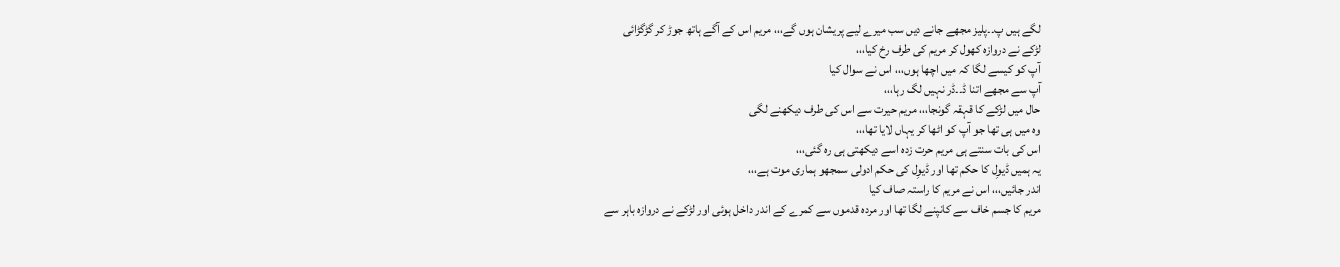لگے ہیں پ۔۔پلیز مجھے جانے دیں سب میرے لیے پریشان ہوں گے،،، مریم اس کے آگے ہاتھ جوڑ کر گڑگڑائی
لڑکے نے دروازہ کھول کر مریم کی طرف رخ کیا،،،
آپ کو کیسے لگا کہ میں اچھا ہوں،،، اس نے سوال کیا
آپ سے مجھے اتنا ڈ۔۔ڈر نہیں لگ رہا،،،
حال میں لڑکے کا قہقہ گونجا،،، مریم حیرت سے اس کی طرف دیکھنے لگی
وہ میں ہی تھا جو آپ کو اٹھا کر یہاں لایا تھا،،،
اس کی بات سنتے ہی مریم حرت زدہ اسے دیکھتی ہی رہ گئی،،،
یہ ہمیں ڈیوِل کا حکم تھا اور ڈیوِل کی حکم ادولی سمجھو ہماری موت ہے،،،
اندر جائیں،،، اس نے مریم کا راستہ صاف کیا
مریم کا جسم خاف سے کانپنے لگا تھا اور مردہ قدموں سے کمرے کے اندر داخل ہوئی اور لڑکے نے دروازہ باہر سے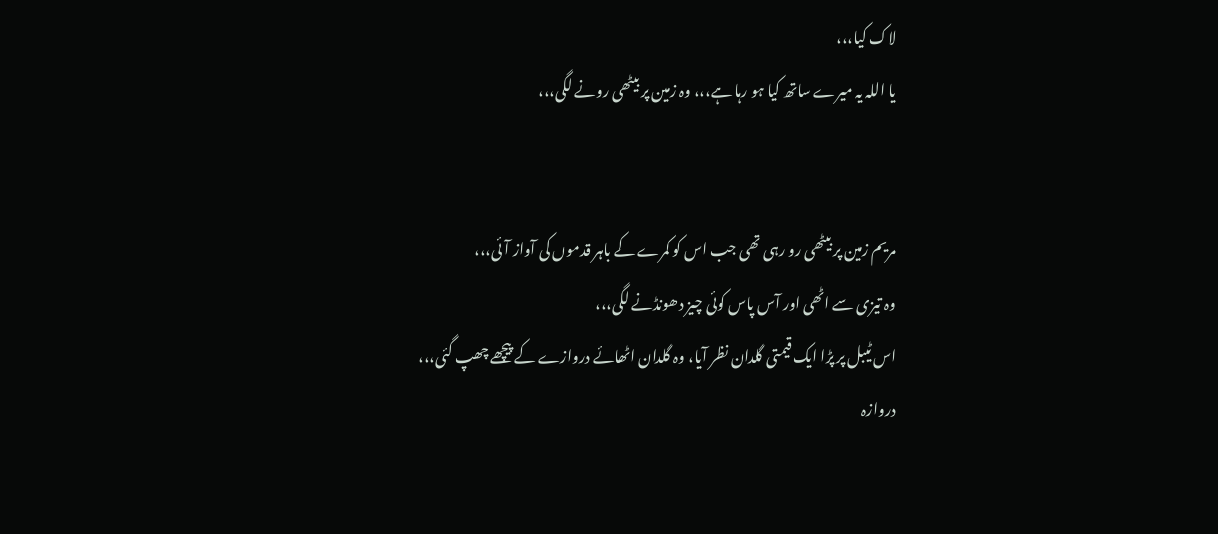لاک کیا،،،
یا اللہ یہ میرے ساتھ کیا ہو رہا ہے،،، وہ زمین پر بیٹھی رونے لگی،،،


مریم زمین پر بیٹھی رو رہی تھی جب اس کو کمرے کے باہر قدموں کی آواز آئی،،،
وہ تیزی سے اٹھی اور آس پاس کوئی چیز دھونڈنے لگی،،،
اس ٹیبل پر پڑا ایک قیمتی گلدان نظر آیا، وہ گلدان اٹھائے دروازے کے پیچھے چھپ گئی،،،
دروازہ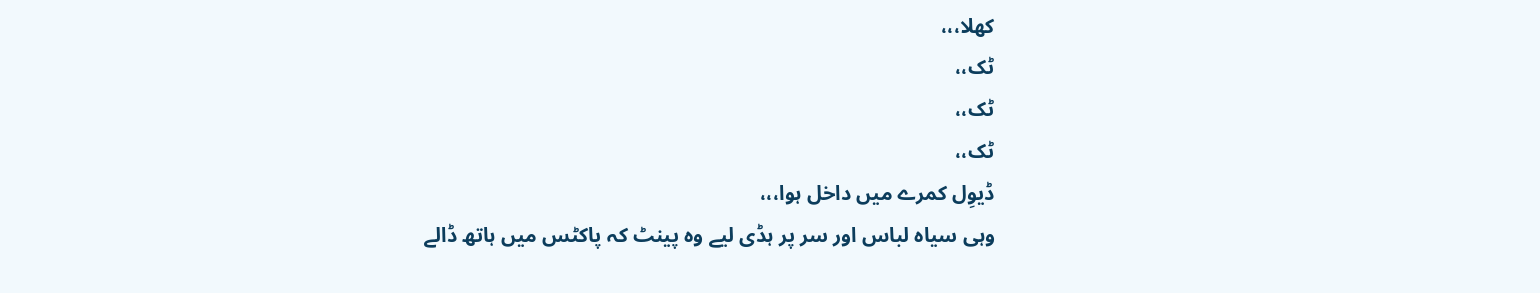کھلا،،،
ٹک،،
ٹک،،
ٹک،،
ڈیوِل کمرے میں داخل ہوا،،،
وہی سیاہ لباس اور سر پر ہڈی لیے وہ پینٹ کہ پاکٹس میں ہاتھ ڈالے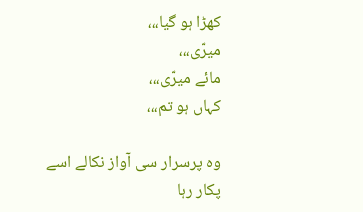کھڑا ہو گیا،،،
میرّی،،،
مائے میرّی،،،
کہاں ہو تم،،،

وہ پرسرار سی آواز نکالے اسے پکار رہا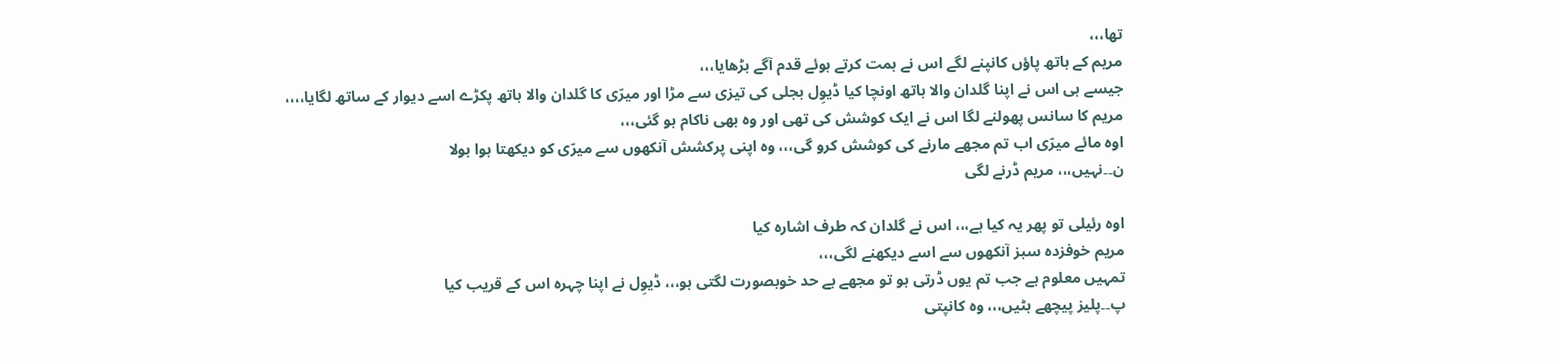تھا،،،
مریم کے ہاتھ پاؤں کانپنے لگے اس نے ہمت کرتے ہوئے قدم آگے بڑھایا،،،
جیسے ہی اس نے اپنا گلدان والا ہاتھ اونچا کیا ڈیوِل بجلی کی تیزی سے مڑا اور میرّی کا گلدان والا ہاتھ پکڑے اسے دیوار کے ساتھ لگایا،،،،
مریم کا سانس پھولنے لگا اس نے ایک کوشش کی تھی اور وہ بھی ناکام ہو گئی،،،
اوہ مائے میرّی اب تم مجھے مارنے کی کوشش کرو گی،،، وہ اپنی پرکشش آنکھوں سے میرّی کو دیکھتا ہوا بولا
ن۔۔نہیں،،، مریم ڈرنے لگی

اوہ رئیلی تو پھر یہ کیا ہے،،، اس نے گلدان کہ طرف اشارہ کیا
مریم خوفزدہ سبز آنکھوں سے اسے دیکھنے لگی،،،
تمہیں معلوم ہے جب تم یوں ڈرتی ہو تو مجھے بے حد خوبصورت لگتی ہو،،، ڈیوِل نے اپنا چہرہ اس کے قریب کیا
پ۔۔پلیز پیچھے ہٹیں،،، وہ کانپتی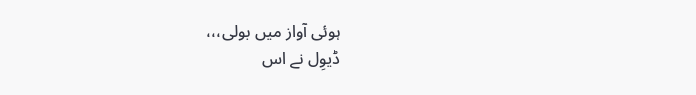ہوئی آواز میں بولی،،،
ڈیوِل نے اس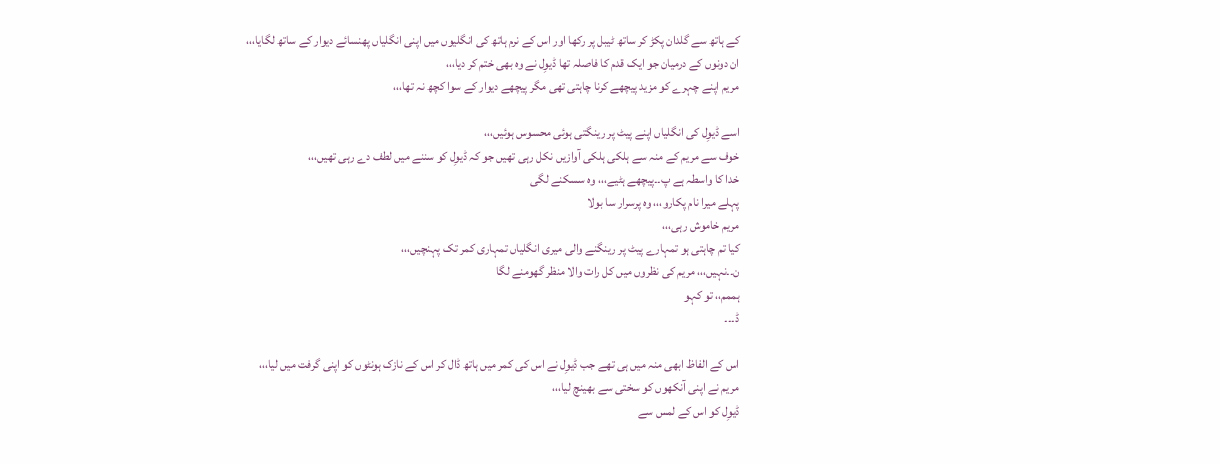کے ہاتھ سے گلدان پکڑ کر ساتھ ٹیبل پر رکھا اور اس کے نرم ہاتھ کی انگلیوں میں اپنی انگلیاں پھنسائے دیوار کے ساتھ لگایا،،،
ان دونوں کے درمیان جو ایک قدم کا فاصلہ تھا ڈیوِل نے وہ بھی ختم کر دیا،،،
مریم اپنے چہرے کو مزید پیچھے کرنا چاہتی تھی مگر پیچھے دیوار کے سوا کچھ نہ تھا،،،

اسے ڈیوِل کی انگلیاں اپنے پیٹ پر رینگتی ہوئی محسوس ہوئیں،،،
خوف سے مریم کے منہ سے ہلکی ہلکی آوازیں نکل رہی تھیں جو کہ ڈیوِل کو سننے میں لطف دے رہی تھیں،،،
خدا کا واسطہ ہے پ۔۔پیچھے ہٹیے،،، وہ سسکنے لگی
پہلے میرا نام پکارو،،، وہ پرسرار سا بولا
مریم خاموش رہی،،،
کیا تم چاہتی ہو تمہارے پیٹ پر رینگنے والی میری انگلیاں تمہاری کمر تک پہنچیں،،،
ن۔۔نہیں،،، مریم کی نظروں میں کل رات والا منظر گھومنے لگا
ہممم،، تو کہو
ڈ۔۔۔

اس کے الفاظ ابھی منہ میں ہی تھے جب ڈیوِل نے اس کی کمر میں ہاتھ ڈال کر اس کے نازک ہونٹوں کو اپنی گرفت میں لیا،،،
مریم نے اپنی آنکھوں کو سختی سے بھینچ لیا،،،
ڈیوِل کو اس کے لمس سے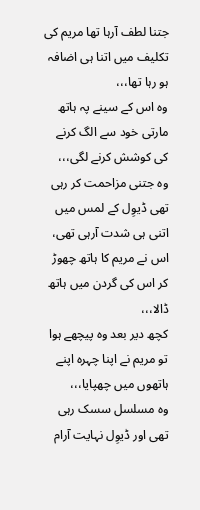جتنا لطف آرہا تھا مریم کی تکلیف میں اتنا ہی اضافہ ہو رہا تھا،،،
وہ اس کے سینے پہ ہاتھ مارتی خود سے الگ کرنے کی کوشش کرنے لگی،،،
وہ جتنی مزاحمت کر رہی تھی ڈیوِل کے لمس میں اتنی ہی شدت آرہی تھی، اس نے مریم کا ہاتھ چھوڑ کر اس کی گردن میں ہاتھ ڈالا،،،
کچھ دیر بعد وہ پیچھے ہوا تو مریم نے اپنا چہرہ اپنے ہاتھوں میں چھپایا،،،
وہ مسلسل سسک رہی تھی اور ڈیوِل نہایت آرام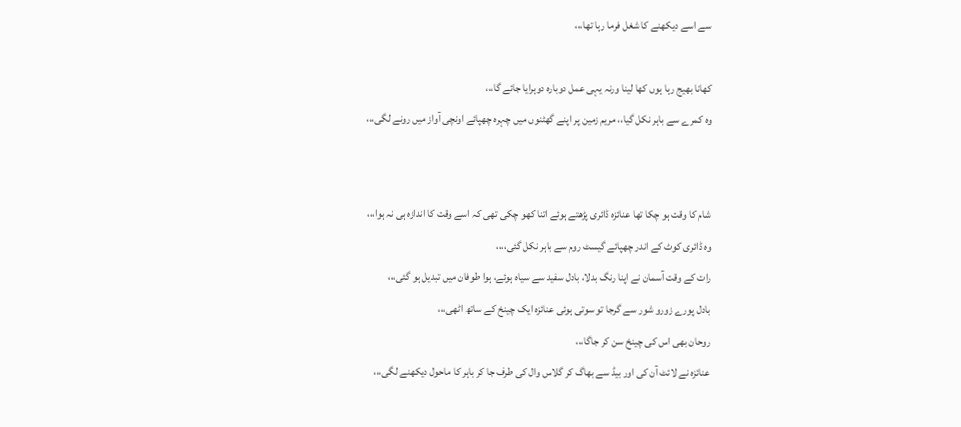سے اسے دیکھنے کا شغل فرما رہا تھا،،،

کھانا بھیج رہا ہوں کھا لینا ورنہ یہی عمل دوبارہ دوہرایا جائے گا،،،
وہ کمرے سے باہر نکل گیا،، مریم زمین پر اپنے گھٹنوں میں چہرہ چھپائے اونچی آواز میں رونے لگی،،،


شام کا وقت ہو چکا تھا عنائزہ ڈائری پڑھتے ہوئے اتنا کھو چکی تھی کہ اسے وقت کا اندازہ ہی نہ ہوا،،،
وہ ڈائری کوٹ کے اندر چھپائے گیسٹ روم سے باہر نکل گئی،،،،
رات کے وقت آسمان نے اپنا رنگ بدلا، بادل سفید سے سیاہ ہوئے، ہوا طوفان میں تبدیل ہو گئی،،،
بادل پورے زورو شور سے گرجا تو سوتی ہوئی عنائزہ ایک چینخ کے ساتھ اٹھی،،،
روحان بھی اس کی چینخ سن کر جاگا،،،
عنائزہ نے لائٹ آن کی اور بیڈ سے بھاگ کر گلاس وال کی طرف جا کر باہر کا ماحول دیکھنے لگی،،،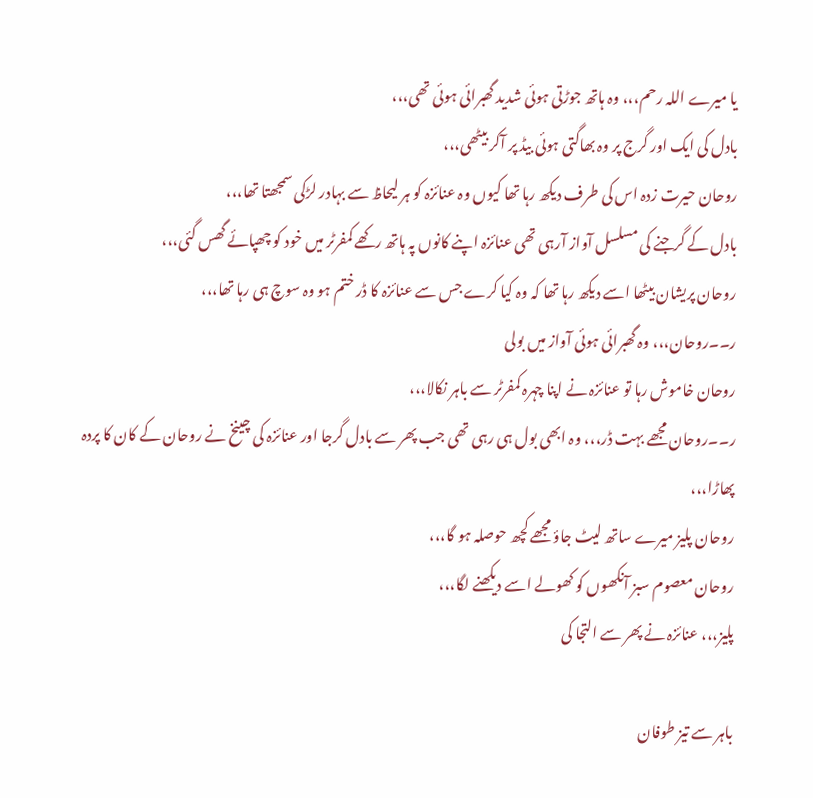یا میرے اللہ رحم،،، وہ ہاتھ جوڑتی ہوئی شدید گھبرائی ہوئی تھی،،،
بادل کی ایک اور گرج پر وہ بھاگتی ہوئی بیڈ پر آکر بیٹھی،،،
روحان حیرت زدہ اس کی طرف دیکھ رہا تھا کیوں وہ عنائزہ کو ہر لیحاظ سے بہادر لڑکی سمجھتا تھا،،،
بادل کے گرجنے کی مسلسل آواز آرہی تھی عنائزہ اپنے کانوں پہ ہاتھ رکھے کمفرٹر میں خود کو چھپائے گھس گئی،،،
روحان پریشان بیٹھا اسے دیکھ رہا تھا کہ وہ کیا کرے جس سے عنائزہ کا ڈر ختم ہو وہ سوچ ہی رہا تھا،،،
ر۔۔روحان،،، وہ گھبرائی ہوئی آواز میں بولی
روحان خاموش رہا تو عنائزہ نے اپنا چہرہ کمفرٹر سے باہر نکالا،،،
ر۔۔روحان مجھے بہت ڈر،،، وہ ابھی بول ہی رہی تھی جب پھر سے بادل گرجا اور عنائزہ کی چینخ نے روحان کے کان کا پردہ پھاڑا،،،
روحان پلیز میرے ساتھ لیٹ جاؤ مجھے کچھ حوصلہ ہو گا،،،
روحان معصوم سبز آنکھوں کو کھولے اسے دیکھنے لگا،،،
پلیز،،، عنائزہ نے پھر سے التجا کی

باہر سے تیز طوفان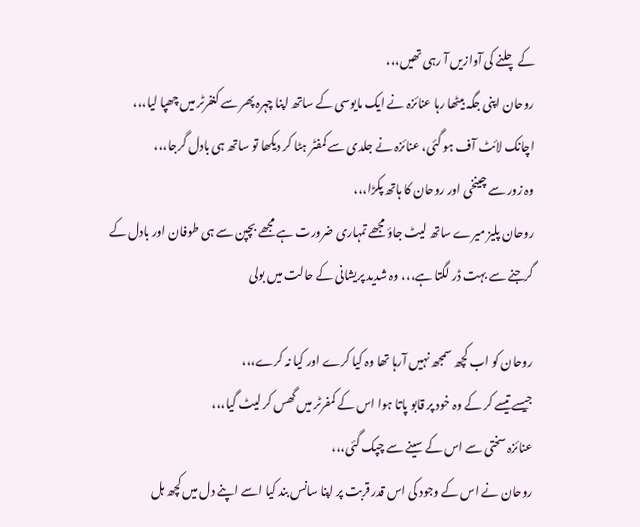کے چلنے کی آوازیں آ رہی تھیں،،،
روحان اپنی جگہ بیٹھا رہا عنائزہ نے ایک مایوسی کے ساتھ اپنا چہرہ پھر سے کنفرٹر میں چھپا لیا،،،
اچانک لائٹ آف ہو گئی، عنائزہ نے جلدی سے کمفٹر ہٹا کر دیکھا تو ساتھ ہی بادل گرجا،،،
وہ زور سے چینخی اور روحان کا ہاتھ پکڑا،،،
روحان پلیز میرے ساتھ لیٹ جاؤ مجھے تمہاری ضرورت ہے مجھے بچپن سے ہی طوفان اور بادل کے گرجنے سے بہت ڈر لگتا ہے،،، وہ شدید پریشانی کے حالت میں بولی

روحان کو اب کچھ سمجھ نہیں آرہا تھا وہ کیا کرے اور کیا نہ کرے،،،
جیسے تیسے کر کے وہ خود پر قابو پاتا ہوا اس کے کمفرٹر میں گھس کر لیٹ گیا،،،
عنائزہ سختی سے اس کے سینے سے چپک گئی،،،
روحان نے اس کے وجود کی اس قدر قربت پر اپنا سانس بند کیا اسے اپنے دل میں کچھ ہل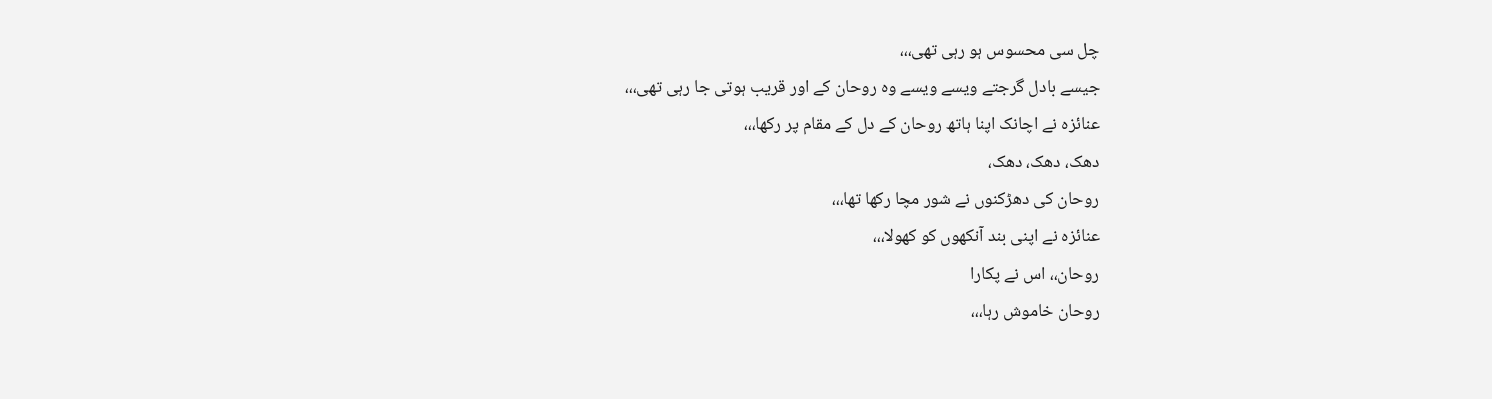چل سی محسوس ہو رہی تھی،،،
جیسے بادل گرجتے ویسے ویسے وہ روحان کے اور قریب ہوتی جا رہی تھی،،،
عنائزہ نے اچانک اپنا ہاتھ روحان کے دل کے مقام پر رکھا،،،
دھک، دھک، دھک،
روحان کی دھڑکنوں نے شور مچا رکھا تھا،،،
عنائزہ نے اپنی بند آنکھوں کو کھولا،،،
روحان،، اس نے پکارا
روحان خاموش رہا،،،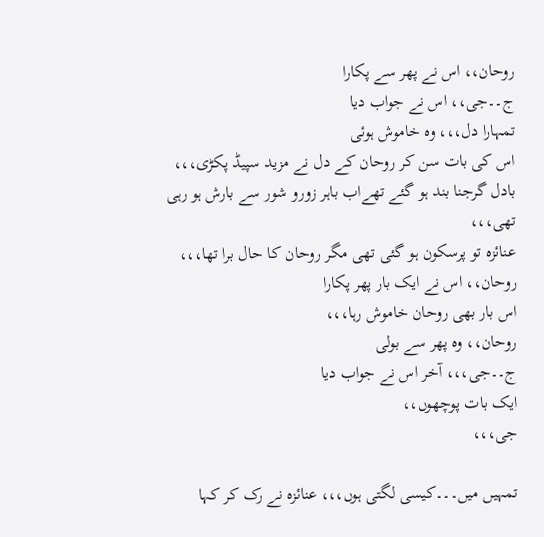روحان،، اس نے پھر سے پکارا
ج۔۔جی،، اس نے جواب دیا
تمہارا دل،،، وہ خاموش ہوئی
اس کی بات سن کر روحان کے دل نے مزید سپیڈ پکڑی،،،
بادل گرجنا بند ہو گئے تھےاب باہر زورو شور سے بارش ہو رہی تھی،،،
عنائزہ تو پرسکون ہو گئی تھی مگر روحان کا حال برا تھا،،،
روحان،، اس نے ایک بار پھر پکارا
اس بار بھی روحان خاموش رہا،،،
روحان،، وہ پھر سے بولی
ج۔۔جی،،، آخر اس نے جواب دیا
ایک بات پوچھوں،،
جی،،،

تمہیں میں۔۔۔کیسی لگتی ہوں،،، عنائزہ نے رک کر کہا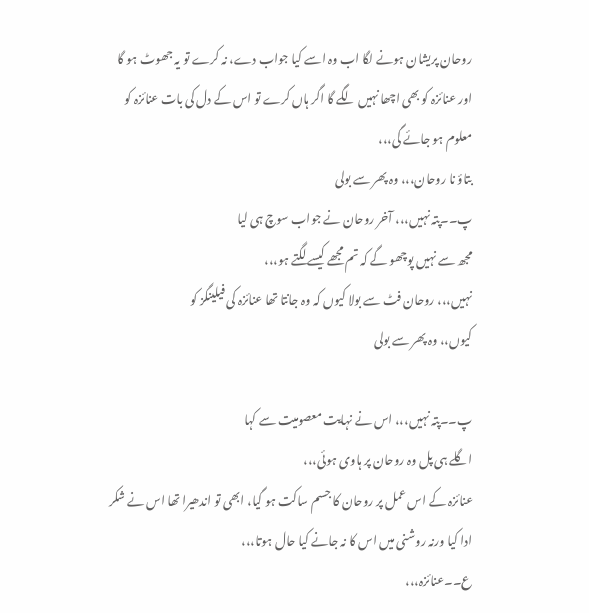روحان پریشان ہونے لگا اب وہ اسے کیا جواب دے، نہ کرے تو یہ جھوٹ ہو گا اور عنائزہ کو بھی اچھا نہیں لگے گا اگر ہاں کرے تو اس کے دل کی بات عنائزہ کو معلوم ہو جائے گی،،،
بتاؤ نا روحان،،، وہ پھر سے بولی
پ۔۔پتہ نہیں،،، آخر روحان نے جواب سوچ ہی لیا
مجھ سے نہیں پوچھو گے کہ تم مجھے کیسے لگتے ہو،،،
نہیں،،، روحان فٹ سے بولا کیوں کہ وہ جانتا تھا عنائزہ کی فیلینگز کو
کیوں،، وہ پھر سے بولی

پ۔۔پتہ نہیں،،، اس نے نہایت معصومیت سے کہا
اگلے ہی پل وہ روحان پر ہاوی ہوئی،،،
عنائزہ کے اس عمل پر روحان کا جسم ساکت ہو گیا، ابھی تو اندھیرا تھا اس نے شکر ادا کیا ورنہ روشنی میں اس کا نہ جانے کیا حال ہوتا،،،
ع۔۔عنائزہ،،،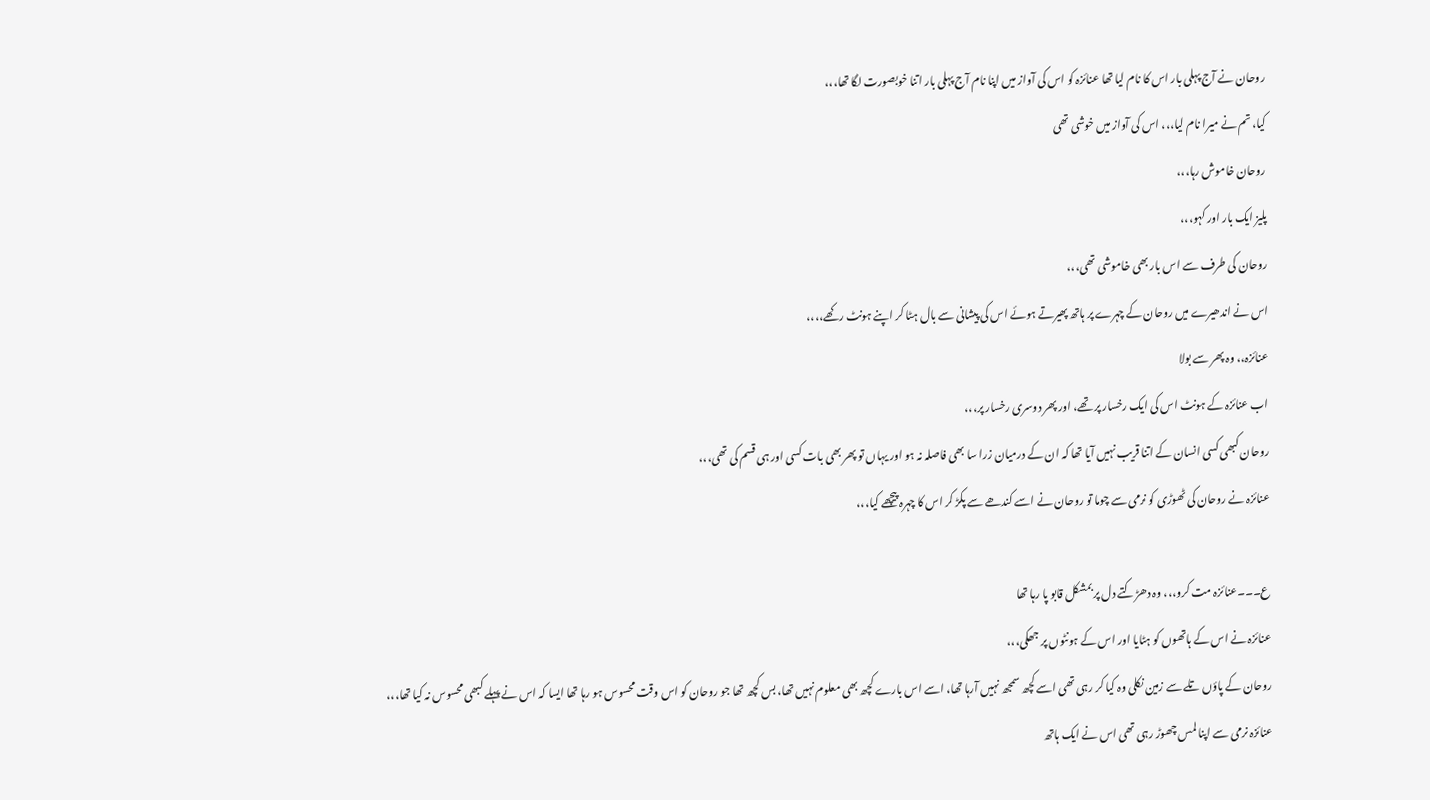روحان نے آج پہلی بار اس کا نام لیا تھا عنائزہ کو اس کی آواز میں اپنا نام آج پہلی بار اتنا خوبصورت لگا تھا،،،
کیا، تم نے میرا نام لیا،،، اس کی آواز میں خوشی تھی
روحان خاموش رہا،،،
پلیز ایک بار اور کہو،،،
روحان کی طرف سے اس بار بھی خاموشی تھی،،،
اس نے اندھیرے میں روحان کے چہرے پر ہاتھ پھیرتے ہوئے اس کی پیشانی سے بال ہٹا کر اپنے ہونٹ رکھے،،،،
عنائزہ،، وہ پھر سے بولا
اب عنائزہ کے ہونٹ اس کی ایک رخسار پر تھے، اور پھر دوسری رخسار پر،،،
روحان کبھی کسی انسان کے اتنا قریب نہیں آیا تھا کہ ان کے درمیان زرا سا بھی فاصلہ نہ ہو اور یہاں تو پھر بھی بات کسی اور ہی قسم کی تھی،،،
عنائزہ نے روحان کی ٹھوڑی کو نرمی سے چوما تو روحان نے اسے کندھے سے پکڑ کر اس کا چہرہ پیچھے کیا،،،

ع۔۔۔عنائزہ مت کرو،،، وہ دھڑکتے دل پر بمشکل قابو پا رہا تھا
عنائزہ نے اس کے ہاتھوں کو ہٹایا اور اس کے ہونٹوں پر جھکی،،،
روحان کے پاؤں تلے سے زمین نکلی وہ کیا کر رہی تھی اسے کچھ سمجھ نہیں آرہا تھا، اسے اس بارے کچھ بھی معلوم نہیں تھا، بس کچھ تھا جو روحان کو اس وقت محسوس ہو رہا تھا ایسا کہ اس نے پہلے کبھی محسوس نہ کیا تھا،،،
عنائزہ نرمی سے اپنا لمس چھوڑ رہی تھی اس نے ایک ہاتھ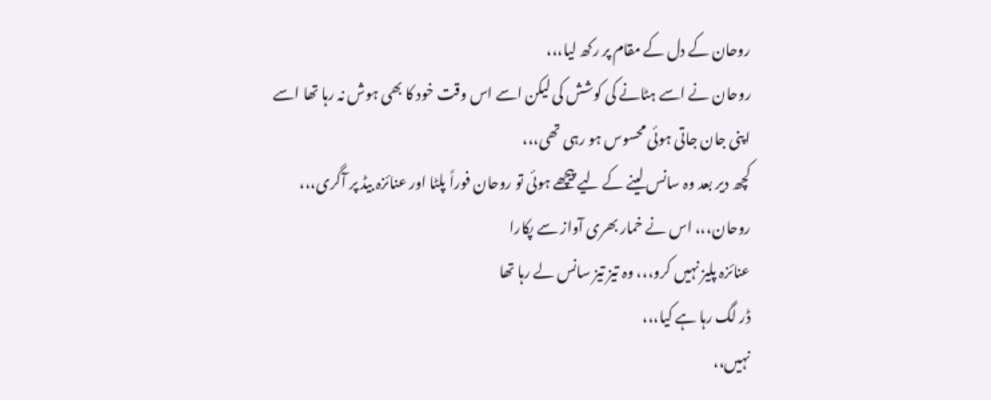روحان کے دل کے مقام پر رکھ لیا،،،
روحان نے اسے ہٹانے کی کوشش کی لیکن اسے اس وقت خود کا بھی ہوش نہ رہا تھا اسے اپنی جان جاتی ہوئی محسوس ہو رہی تھی،،،
کچھ دیر بعد وہ سانس لینے کے لیے پیچھے ہوئی تو روحان فوراً پلٹا اور عنائزہ بیڈ پر آگری،،،
روحان،،، اس نے خمار بھری آواز سے پکارا
عنائزہ پلیز نہیں کرو،،، وہ تیز تیز سانس لے رہا تھا
ڈر لگ رہا ہے کیا،،،
نہیں،،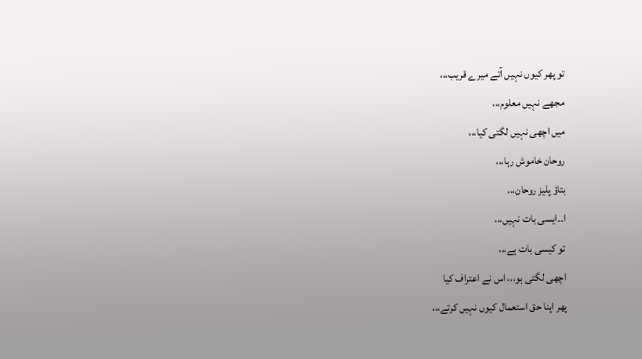تو پھر کیوں نہیں آتے میرے قریب،،،
مجھے نہیں معلوم،،،
میں اچھی نہیں لگتی کیا،،،
روحان خاموش رہا،،،
بتاؤ پلیز روحان،،،
ا۔۔ایسی بات نہیں،،،
تو کیسی بات ہے،،،
اچھی لگتی ہو،،، اس نے اعتراف کیا
پھر اپنا حق استعمال کیوں نہیں کرتے،،،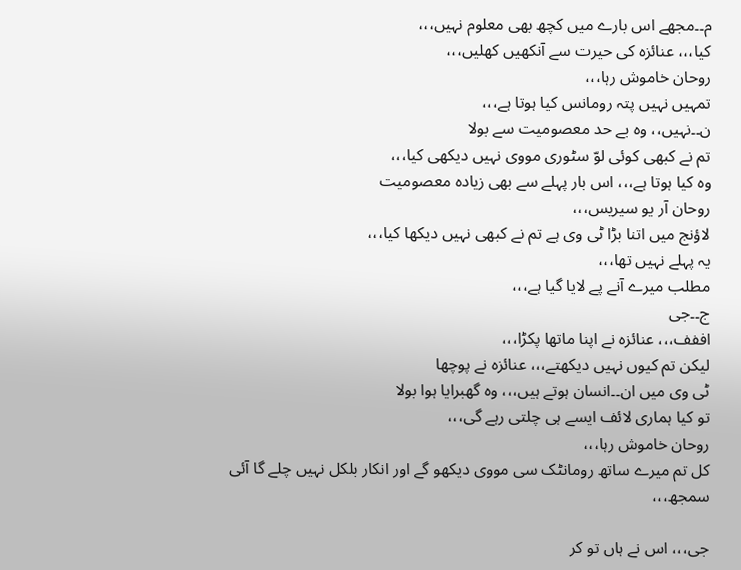م۔۔مجھے اس بارے میں کچھ بھی معلوم نہیں،،،
کیا،،، عنائزہ کی حیرت سے آنکھیں کھلیں،،،
روحان خاموش رہا،،،
تمہیں نہیں پتہ رومانس کیا ہوتا ہے،،،
ن۔۔نہیں،، وہ بے حد معصومیت سے بولا
تم نے کبھی کوئی لوّ سٹوری مووی نہیں دیکھی کیا،،،
وہ کیا ہوتا ہے،،، اس بار پہلے سے بھی زیادہ معصومیت
روحان آر یو سیریس،،،
لاؤنج میں اتنا بڑا ٹی وی ہے تم نے کبھی نہیں دیکھا کیا،،،
یہ پہلے نہیں تھا،،،
مطلب میرے آنے پے لایا گیا ہے،،،
ج۔۔جی
اففف،،، عنائزہ نے اپنا ماتھا پکڑا،،،
لیکن تم کیوں نہیں دیکھتے،،، عنائزہ نے پوچھا
ٹی وی میں ان۔۔انسان ہوتے ہیں،،، وہ گھبرایا ہوا بولا
تو کیا ہماری لائف ایسے ہی چلتی رہے گی،،،
روحان خاموش رہا،،،
کل تم میرے ساتھ رومانٹک سی مووی دیکھو گے اور انکار بلکل نہیں چلے گا آئی سمجھ،،،

جی،،، اس نے ہاں تو کر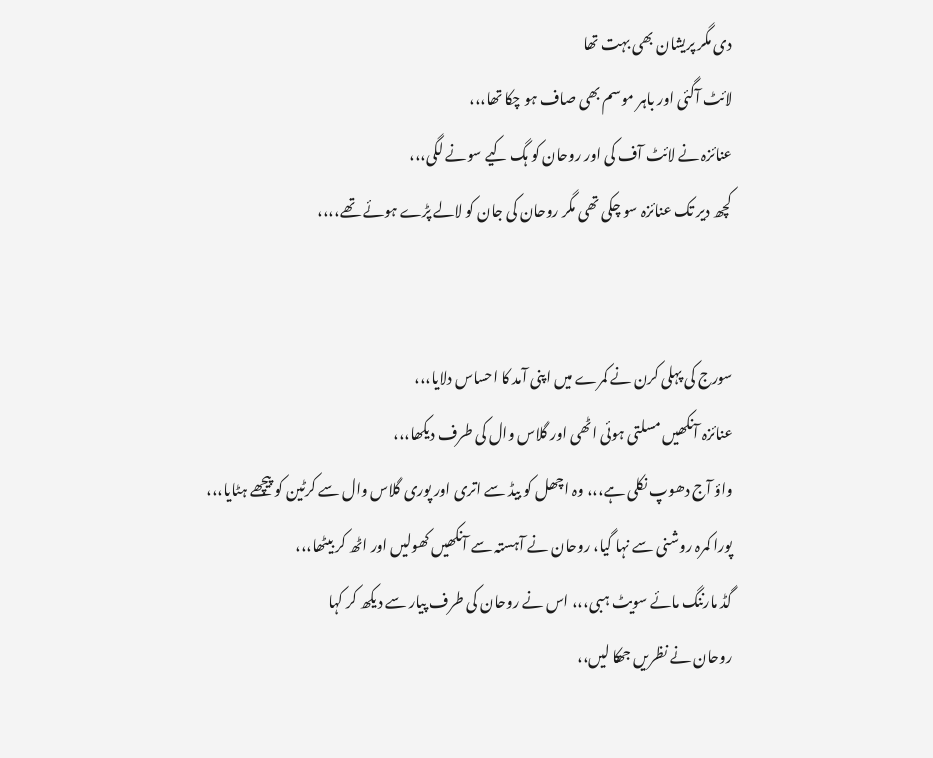دی مگر پریشان بھی بہت تھا
لائٹ آگئی اور باہر موسم بھی صاف ہو چکا تھا،،،
عنائزہ نے لائٹ آف کی اور روحان کو ہگ کیے سونے لگی،،،
کچھ دیر تک عنائزہ سو چکی تھی مگر روحان کی جان کو لالے پڑے ہوئے تھے،،،،


سورج کی پہلی کرن نے کمرے میں اپنی آمد کا احساس دلایا،،،
عنائزہ آنکھیں مسلتی ہوئی اٹھی اور گلاس وال کی طرف دیکھا،،،
واؤ آج دھوپ نکلی ہے،،، وہ اچھل کو بیڈ سے اتری اور پوری گلاس وال سے کرٹین کو پیچھے ہٹایا،،،
پورا کمرہ روشنی سے نہا گیا، روحان نے آہستہ سے آنکھیں کھولیں اور اٹھ کر بیٹھا،،،
گڈ مارننگ مائے سویٹ ہبی،،، اس نے روحان کی طرف پیار سے دیکھ کر کہا
روحان نے نظریں جھکا لیں،،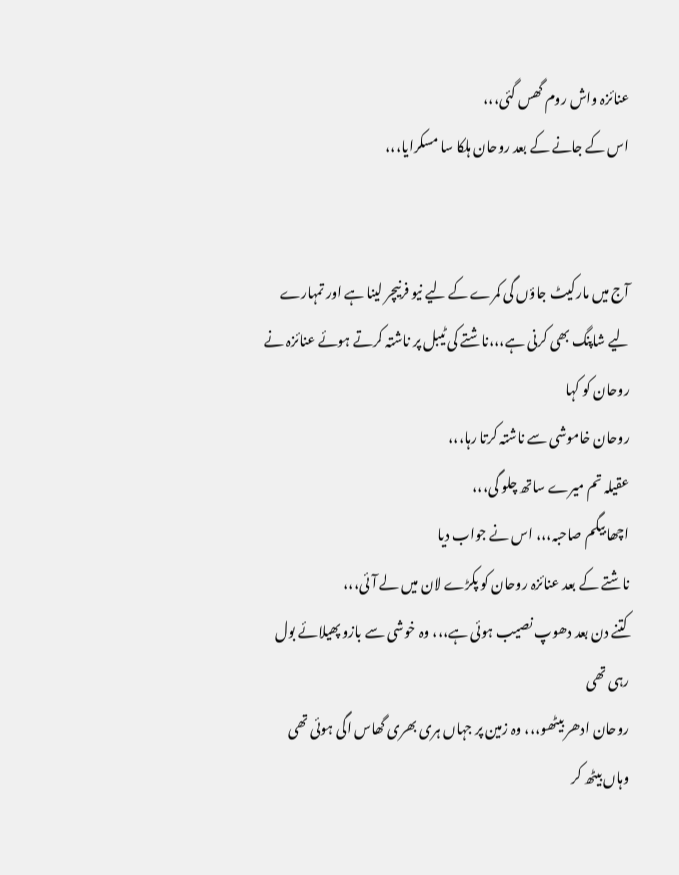عنائزہ واش روم گھس گئی،،،
اس کے جانے کے بعد روحان ہلکا سا مسکرایا،،،


آج میں مارکیٹ جاؤں گی کمرے کے لیے نیو فرنیچر لینا ہے اور تمہارے لیے شاپنگ بھی کرنی ہے،،،ناشتے کی ٹیبل پر ناشتہ کرتے ہوئے عنائزہ نے روحان کو کہا
روحان خاموشی سے ناشتہ کرتا رہا،،،
عقیلہ تم میرے ساتھ چلو گی،،،
اچھا بیگم صاحبہ،،، اس نے جواب دیا
ناشتے کے بعد عنائزہ روحان کو پکڑے لان میں لے آئی،،،
کتنے دن بعد دھوپ نصیب ہوئی ہے،،، وہ خوشی سے بازو پھیلائے بول رہی تھی
روحان ادھر بیٹھو،،، وہ زمین پر جہاں ہری بھری گھاس اگی ہوئی تھی وہاں بیٹھ کر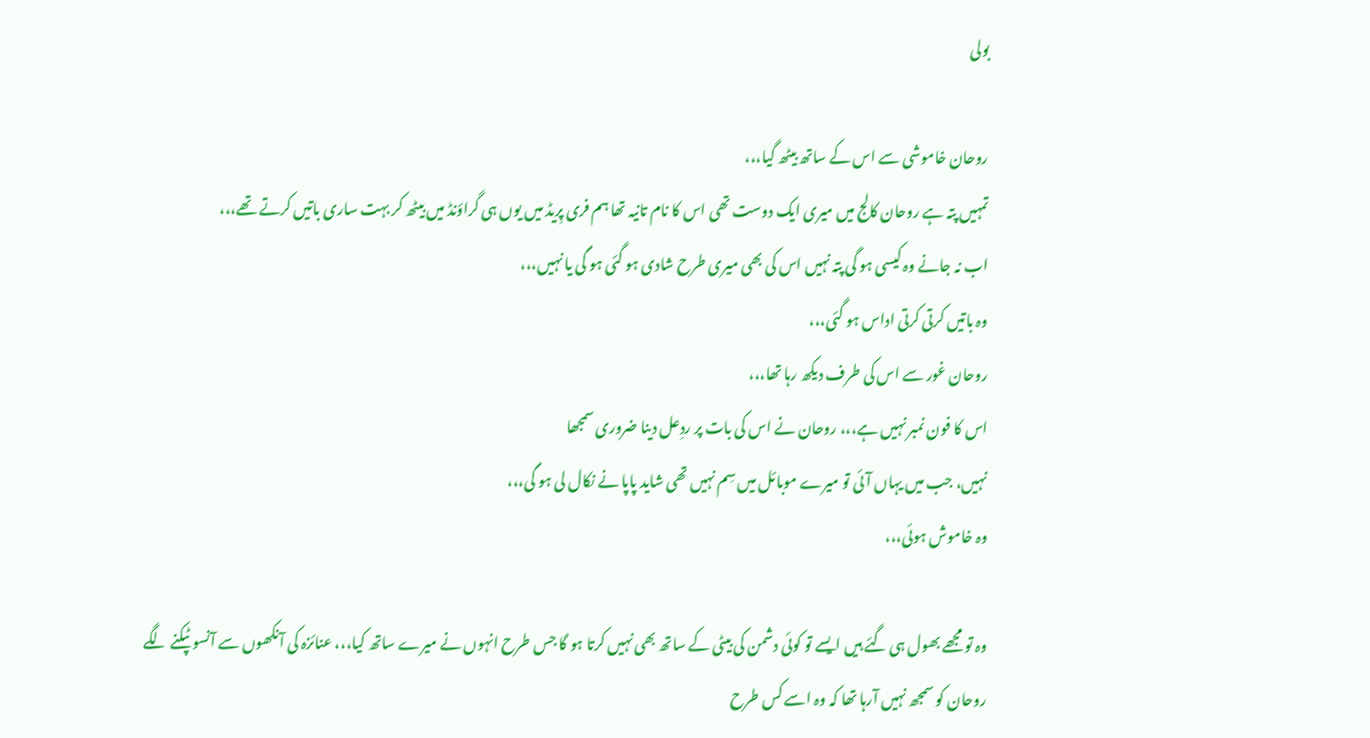بولی

روحان خاموشی سے اس کے ساتھ بیٹھ گیا،،،
تمہیں پتہ ہے روحان کالج میں میری ایک دوست تھی اس کا نام تانیہ تھا ہم فری پِریڈ میں یوں ہی گراؤنڈ میں بیٹھ کر بہت ساری باتیں کرتے تھے،،،
اب نہ جانے وہ کیسی ہو گی پتہ نہیں اس کی بھی میری طرح شادی ہو گئی ہو گی یا نہیں،،،
وہ باتیں کرتی کرتی اداس ہو گئی،،،
روحان غور سے اس کی طرف دیکھ رہا تھا،،،
اس کا فون نمبر نہیں ہے،،، روحان نے اس کی بات پر ردِعل دینا ضروری سمجھا
نہیں، جب میں یہاں آئی تو میرے موبائل میں سِم نہیں تھی شاید پاپا نے نکال لی ہو گی،،،
وہ خاموش ہوئی،،،

وہ تو مجھے بھول ہی گئے ہیں ایسے تو کوئی دشمن کی بیٹی کے ساتھ بھی نہیں کرتا ہو گا جس طرح انہوں نے میرے ساتھ کیا،،، عنائزہ کی آنکھوں سے آنسو ٹپکنے لگے
روحان کو سمجھ نہیں آرہا تھا کہ وہ اسے کس طرح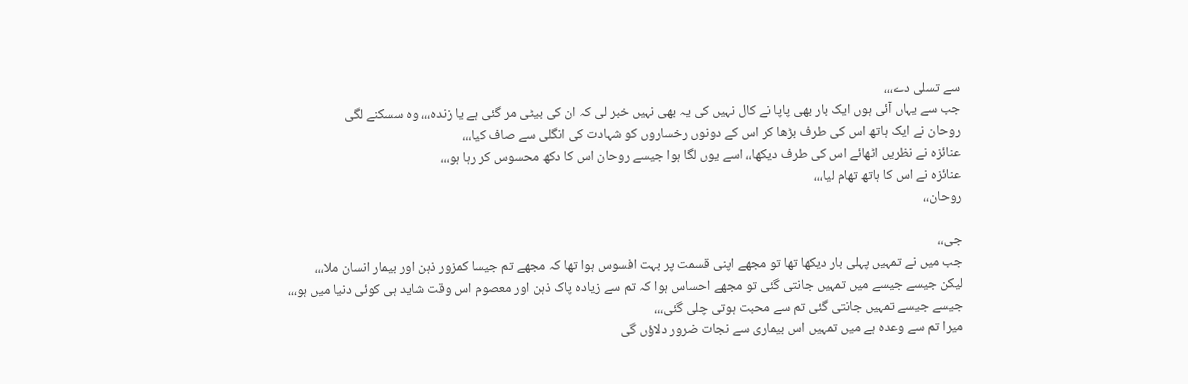سے تسلی دے،،،
جب سے یہاں آئی ہوں ایک بار بھی پاپا نے کال نہیں کی یہ بھی نہیں خبر لی کہ ان کی بیٹی مر گئی ہے یا زندہ،،، وہ سسکنے لگی
روحان نے ایک ہاتھ اس کی طرف بڑھا کر اس کے دونوں رخساروں کو شہادت کی انگلی سے صاف کیا،،،
عنائزہ نے نظریں اٹھائے اس کی طرف دیکھا،، اسے یوں لگا ہوا جیسے روحان اس کا دکھ محسوس کر رہا ہو،،،
عنائزہ نے اس کا ہاتھ تھام لیا،،،
روحان،،

جی،،
جب میں نے تمہیں پہلی بار دیکھا تھا تو مجھے اپنی قسمت پر بہت افسوس ہوا تھا کہ مجھے تم جیسا کمزور ذہن اور بیمار انسان ملا،،،
لیکن جیسے جیسے میں تمہیں جانتی گئی تو مجھے احساس ہوا کہ تم سے زیادہ پاک ذہن اور معصوم اس وقت شاید ہی کوئی دنیا میں ہو،،،
جیسے جیسے تمہیں جانتی گئی تم سے محبت ہوتی چلی گئی،،،
میرا تم سے وعدہ ہے میں تمہیں اس بیماری سے نجات ضرور دلاؤں گی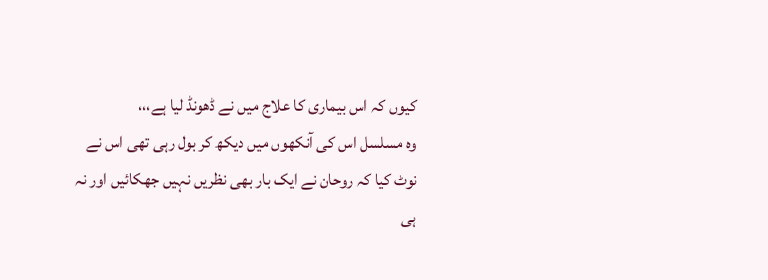کیوں کہ اس بیماری کا علاج میں نے ڈھونڈ لیا ہے،،،
وہ مسلسل اس کی آنکھوں میں دیکھ کر بول رہی تھی اس نے نوٹ کیا کہ روحان نے ایک بار بھی نظریں نہیں جھکائیں اور نہ ہی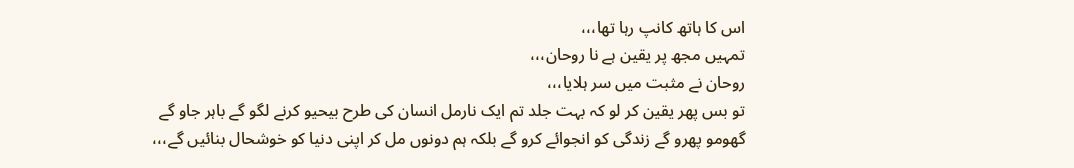اس کا ہاتھ کانپ رہا تھا،،،
تمہیں مجھ پر یقین ہے نا روحان،،،
روحان نے مثبت میں سر ہلایا،،،
تو بس پھر یقین کر لو کہ بہت جلد تم ایک نارمل انسان کی طرح بیحیو کرنے لگو گے باہر جاو گے گھومو پھرو گے زندگی کو انجوائے کرو گے بلکہ ہم دونوں مل کر اپنی دنیا کو خوشحال بنائیں گے،،،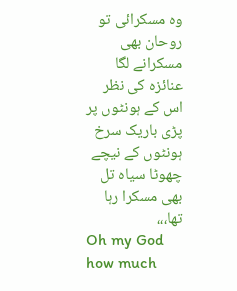وہ مسکرائی تو روحان بھی مسکرانے لگا
عنائزہ کی نظر اس کے ہونٹوں پر پڑی باریک سرخ ہونٹوں کے نیچے چھوٹا سیاہ تل بھی مسکرا رہا تھا،،،
Oh my God how much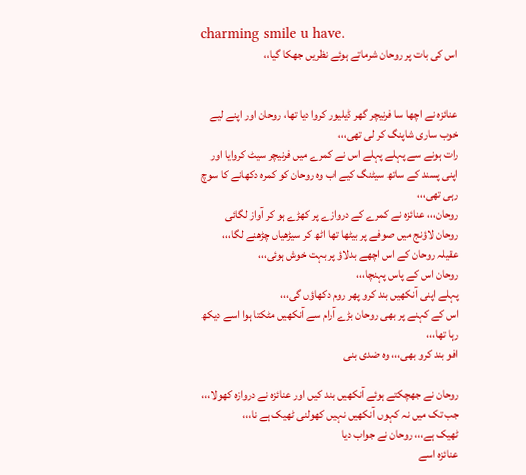charming smile u have.
اس کی بات پر روحان شرماتے ہوئے نظریں جھکا گیا،،


عنائزہ نے اچھا سا فرنیچر گھر ڈیلیور کروا دیا تھا، روحان اور اپنے لیے خوب ساری شاپنگ کر لی تھی،،،
رات ہونے سے پہلے پہلے اس نے کمرے میں فرنیچر سیٹ کروایا اور اپنی پسند کے ساتھ سیٹنگ کیے اب وہ روحان کو کمرہ دکھانے کا سوچ رہی تھی،،،
روحان،،، عنائزہ نے کمرے کے دروازے پر کھڑے ہو کر آواز لگائی
روحان لاؤنج میں صوفے پر بیٹھا تھا اٹھ کر سیڑھیاں چڑھنے لگا،،،
عقیلہ روحان کے اس اچھے بدلاؤ پر بہت خوش ہوئی،،،
روحان اس کے پاس پہنچا،،،
پہلے اپنی آنکھیں بند کرو پھر روم دکھاؤں گی،،،
اس کے کہنے پر بھی روحان بڑے آرام سے آنکھیں مٹکتا ہوا اسے دیکھ رہا تھا،،،
افو بند کرو بھی،،، وہ ضدی بنی

روحان نے جھچکتے ہوئے آنکھیں بند کیں اور عنائزہ نے دروازہ کھولا،،،
جب تک میں نہ کہوں آنکھیں نہیں کھولنی ٹھیک ہے نا،،،
ٹھیک ہے،،، روحان نے جواب دیا
عنائزہ اسے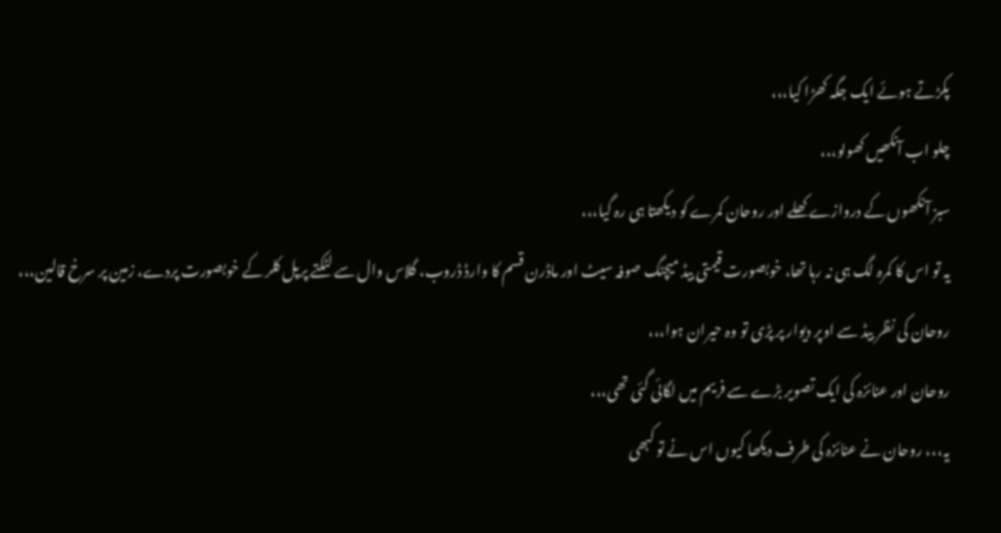پکڑتے ہوئے ایک جگہ کھڑا کیا،،،
چلو اب آنکھیں کھولو،،،
سبز آنکھوں کے دروازے کھلے اور روحان کمرے کو دیکھتا ہی رہ گیا،،،
یہ تو اس کا کمرہ لگ ہی نہ رہا تھا، خوبصورت قیمتی بیڈ میچنگ صوفہ سیٹ اور ماڈرن قسم کا وارڈ ڈروب، گلاس وال سے لٹکتے پرپل کلر کے خوبصورت پردے، زمین پر سرخ قالین،،،
روحان کی نظر بیڈ سے اوپر دیوار پر پڑی تو وہ حیران ہوا،،،
روحان اور عنائزہ کی ایک تصویر بڑے سے فریم میں لگائی گئی تھی،،،
یہ،،، روحان نے عنائزہ کی طرف دیکھا کیوں اس نے تو کبھی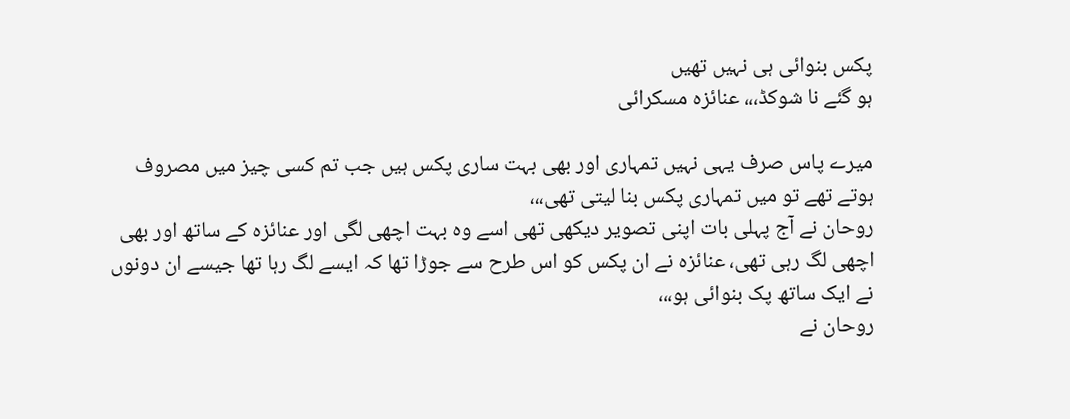پکس بنوائی ہی نہیں تھیں
ہو گئے نا شوکڈ،،، عنائزہ مسکرائی

میرے پاس صرف یہی نہیں تمہاری اور بھی بہت ساری پکس ہیں جب تم کسی چیز میں مصروف ہوتے تھے تو میں تمہاری پکس بنا لیتی تھی،،،
روحان نے آج پہلی بات اپنی تصویر دیکھی تھی اسے وہ بہت اچھی لگی اور عنائزہ کے ساتھ اور بھی اچھی لگ رہی تھی، عنائزہ نے ان پکس کو اس طرح سے جوڑا تھا کہ ایسے لگ رہا تھا جیسے ان دونوں نے ایک ساتھ پک بنوائی ہو،،،
روحان نے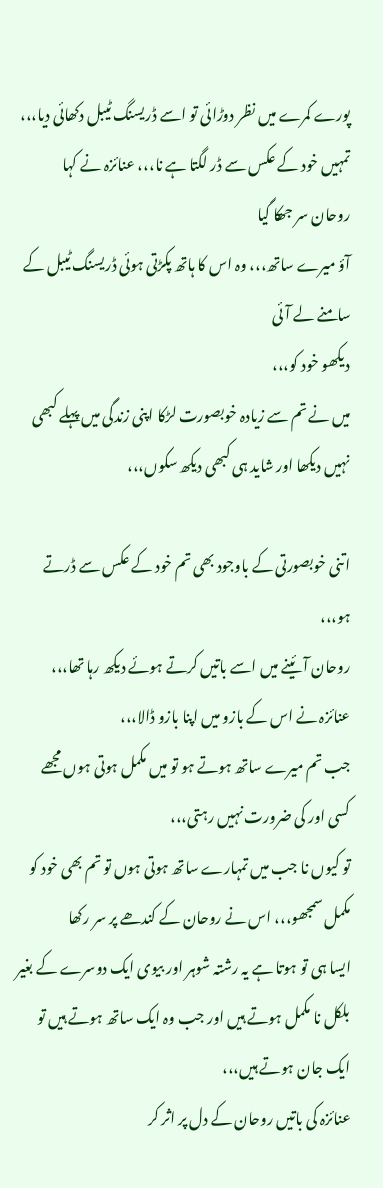پورے کمرے میں نظر دوڑائی تو اسے ڈریسنگ ٹیبل دکھائی دیا،،،
تمہیں خود کے عکس سے ڈر لگتا ہے نا،،، عنائزہ نے کہا
روحان سر جھکا گیا
آؤ میرے ساتھ،،، وہ اس کا ہاتھ پکڑتی ہوئی ڈریسنگ ٹیبل کے سامنے لے آئی
دیکھو خود کو،،،
میں نے تم سے زیادہ خوبصورت لڑکا اپنی زندگی میں پہلے کبھی نہیں دیکھا اور شاید ہی کبھی دیکھ سکوں،،،

اتنی خوبصورتی کے باوجود بھی تم خود کے عکس سے ڈرتے ہو،،،
روحان آئینے میں اسے باتیں کرتے ہوئے دیکھ رہا تھا،،،
عنائزہ نے اس کے بازو میں اپنا بازو ڈالا،،،
جب تم میرے ساتھ ہوتے ہو تو میں مکمل ہوتی ہوں مجھے کسی اور کی ضرورت نہیں رہتی،،،
تو کیوں نا جب میں تمہارے ساتھ ہوتی ہوں تو تم بھی خود کو مکمل سمجھو،،، اس نے روحان کے کندھے پر سر رکھا
ایسا ہی تو ہوتا ہے یہ رشتہ شوہر اور بیوی ایک دوسرے کے بغیر بلکل نا مکمل ہوتے ہیں اور جب وہ ایک ساتھ ہوتے ہیں تو ایک جان ہوتے ہیں،،،
عنائزہ کی باتیں روحان کے دل پر اثر کر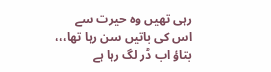رہی تھیں وہ حیرت سے اس کی باتیں سن رہا تھا،،،
بتاؤ اب ڈر لگ رہا ہے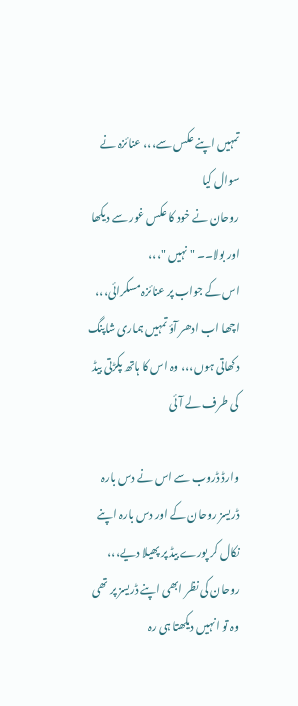تمہیں اپنے عکس سے،،، عنائزہ نے سوال کیا
روحان نے خود کا عکس غور سے دیکھا اور بولا۔۔ " نہیں "،،،
اس کے جواب پر عنائزہ مسکرائی،،،
اچھا اب ادھر آؤ تمہیں ہماری شاپنگ دکھاتی ہوں،،، وہ اس کا ہاتھ پکڑتی بیڈ کی طرف لے آئی

وارڈ ڈروب سے اس نے دس بارہ ڈریسز روحان کے اور دس بارہ اپنے نکال کر پورے بیڈ پر پھیلا دیے،،،
روحان کی نظر ابھی اپنے ڈریسز پر تھی وہ تو انہیں دیکھتا ہی رہ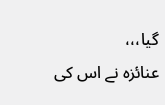گیا،،،
عنائزہ نے اس کی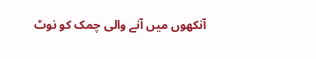آنکھوں میں آنے والی چمک کو نوٹ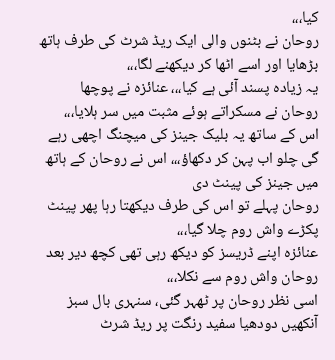کیا،،،
روحان نے بٹنوں والی ایک ریڈ شرٹ کی طرف ہاتھ بڑھایا اور اسے اٹھا کر دیکھنے لگا،،،
یہ زیادہ پسند آئی ہے کیا،،، عنائزہ نے پوچھا
روحان نے مسکراتے ہوئے مثبت میں سر ہلایا،،،
اس کے ساتھ یہ بلیک جینز کی میچنگ اچھی رہے گی چلو اب پہن کر دکھاؤ،،، اس نے روحان کے ہاتھ میں جینز کی پینٹ دی
روحان پہلے تو اس کی طرف دیکھتا رہا پھر پینٹ پکڑے واش روم چلا گیا،،،
عنائزہ اپنے ڈریسز کو دیکھ رہی تھی کچھ دیر بعد روحان واش روم سے نکلا،،،
اسی نظر روحان پر ٹھہر گئی، سنہری بال سبز آنکھیں دودھیا سفید رنگت پر ریڈ شرٹ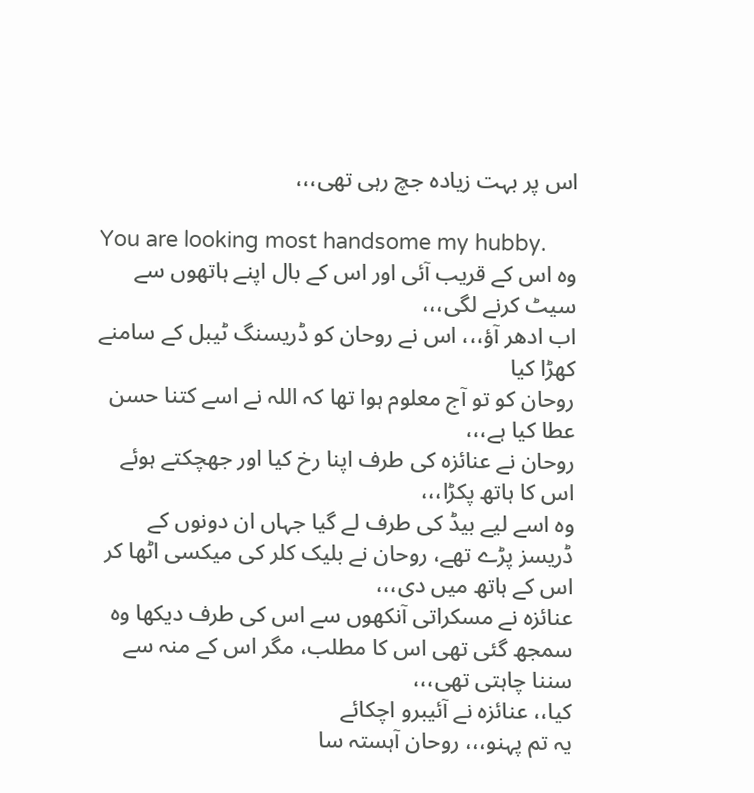اس پر بہت زیادہ جچ رہی تھی،،،

You are looking most handsome my hubby.
وہ اس کے قریب آئی اور اس کے بال اپنے ہاتھوں سے سیٹ کرنے لگی،،،
اب ادھر آؤ،،، اس نے روحان کو ڈریسنگ ٹیبل کے سامنے کھڑا کیا
روحان کو تو آج معلوم ہوا تھا کہ اللہ نے اسے کتنا حسن عطا کیا ہے،،،
روحان نے عنائزہ کی طرف اپنا رخ کیا اور جھچکتے ہوئے اس کا ہاتھ پکڑا،،،
وہ اسے لیے بیڈ کی طرف لے گیا جہاں ان دونوں کے ڈریسز پڑے تھے، روحان نے بلیک کلر کی میکسی اٹھا کر اس کے ہاتھ میں دی،،،
عنائزہ نے مسکراتی آنکھوں سے اس کی طرف دیکھا وہ سمجھ گئی تھی اس کا مطلب، مگر اس کے منہ سے سننا چاہتی تھی،،،
کیا،، عنائزہ نے آئیبرو اچکائے
یہ تم پہنو،،، روحان آہستہ سا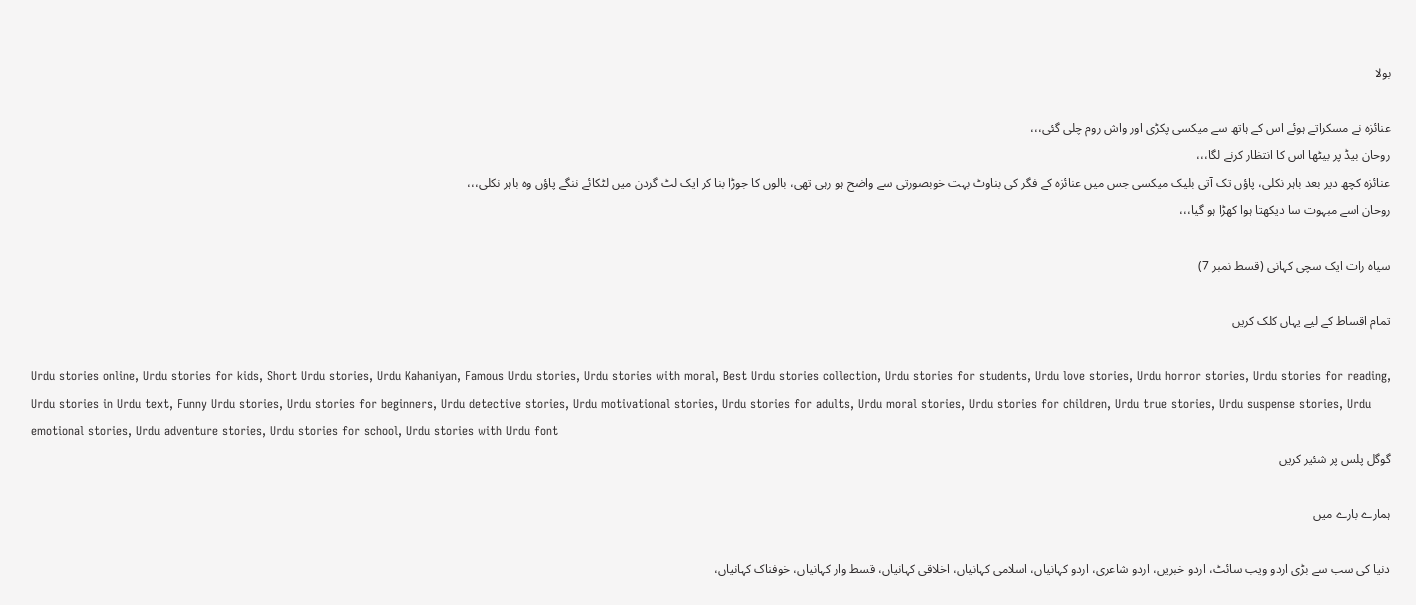بولا

عنائزہ نے مسکراتے ہوئے اس کے ہاتھ سے میکسی پکڑی اور واش روم چلی گئی،،،
روحان بیڈ پر بیٹھا اس کا انتظار کرنے لگا،،،
عنائزہ کچھ دیر بعد باہر نکلی، پاؤں تک آتی بلیک میکسی جس میں عنائزہ کے فگر کی بناوٹ بہت خوبصورتی سے واضح ہو رہی تھی، بالوں کا جوڑا بنا کر ایک لٹ گردن میں لٹکائے ننگے پاؤں وہ باہر نکلی،،،
روحان اسے مبہوت سا دیکھتا ہوا کھڑا ہو گیا،،،

سیاہ رات ایک سچی کہانی (قسط نمبر 7)

تمام اقساط کے لیے یہاں کلک کریں

Urdu stories online, Urdu stories for kids, Short Urdu stories, Urdu Kahaniyan, Famous Urdu stories, Urdu stories with moral, Best Urdu stories collection, Urdu stories for students, Urdu love stories, Urdu horror stories, Urdu stories for reading, Urdu stories in Urdu text, Funny Urdu stories, Urdu stories for beginners, Urdu detective stories, Urdu motivational stories, Urdu stories for adults, Urdu moral stories, Urdu stories for children, Urdu true stories, Urdu suspense stories, Urdu emotional stories, Urdu adventure stories, Urdu stories for school, Urdu stories with Urdu font
گوگل پلس پر شئیر کریں

ہمارے بارے میں

دنیا کی سب سے بڑی اردو ویب سائٹ، اردو خبریں، اردو شاعری، اردو کہانیاں، اسلامی کہانیاں، اخلاقی کہانیاں، قسط وار کہانیاں، خوفناک کہانیاں،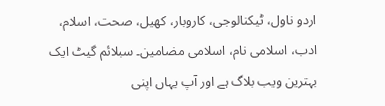اردو ناول، ٹیکنالوجی، کاروبار، کھیل، صحت، اسلام، ادب، اسلامی نام، اسلامی مضامین۔ سبلائم گیٹ ایک بہترین ویب بلاگ ہے اور آپ یہاں اپنی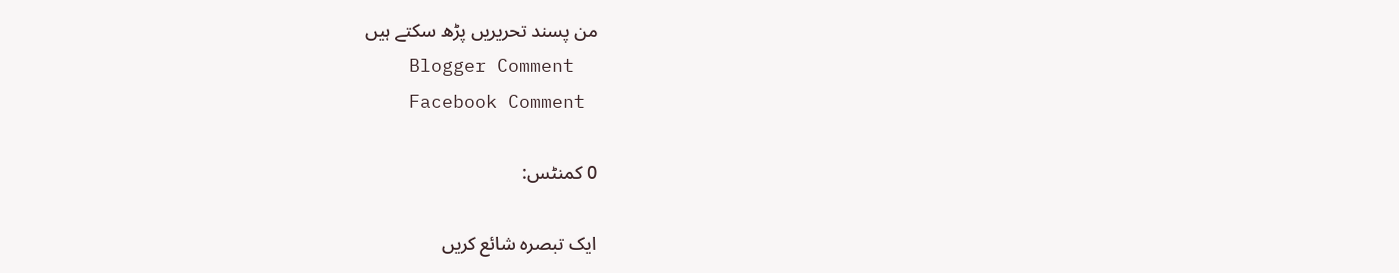من پسند تحریریں پڑھ سکتے ہیں
    Blogger Comment
    Facebook Comment

0 کمنٹس:

ایک تبصرہ شائع کریں